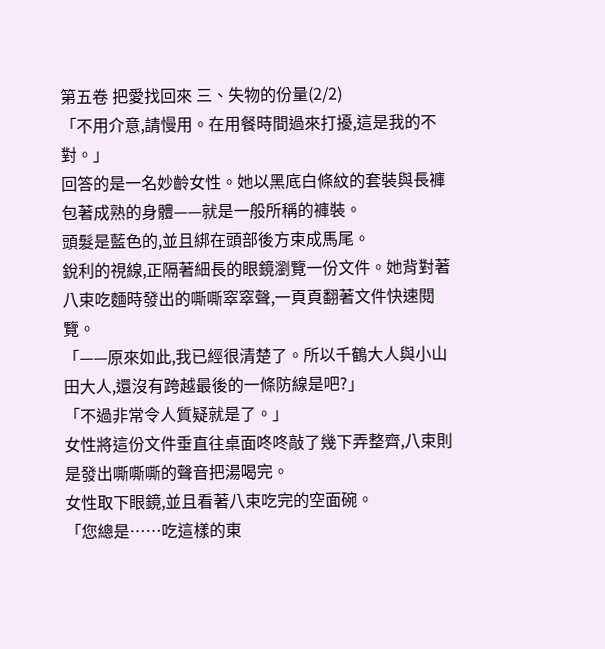第五卷 把愛找回來 三、失物的份量(2/2)
「不用介意,請慢用。在用餐時間過來打擾,這是我的不對。」
回答的是一名妙齡女性。她以黑底白條紋的套裝與長褲包著成熟的身體——就是一般所稱的褲裝。
頭髮是藍色的,並且綁在頭部後方束成馬尾。
銳利的視線,正隔著細長的眼鏡瀏覽一份文件。她背對著八束吃麵時發出的嘶嘶窣窣聲,一頁頁翻著文件快速閱覽。
「——原來如此,我已經很清楚了。所以千鶴大人與小山田大人,還沒有跨越最後的一條防線是吧?」
「不過非常令人質疑就是了。」
女性將這份文件垂直往桌面咚咚敲了幾下弄整齊,八束則是發出嘶嘶嘶的聲音把湯喝完。
女性取下眼鏡,並且看著八束吃完的空面碗。
「您總是……吃這樣的東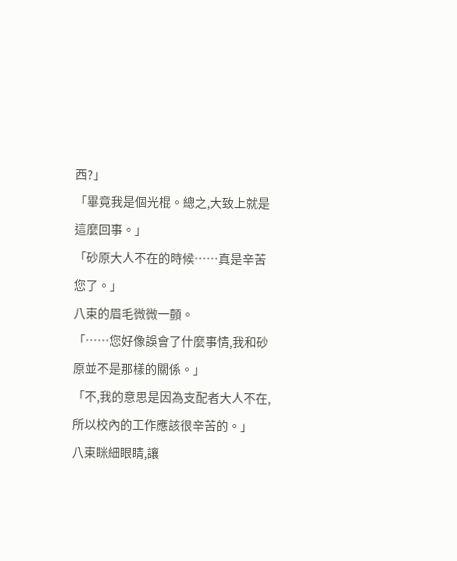西?」
「畢竟我是個光棍。總之,大致上就是這麼回事。」
「砂原大人不在的時候……真是辛苦您了。」
八束的眉毛微微一顫。
「……您好像誤會了什麼事情,我和砂原並不是那樣的關係。」
「不,我的意思是因為支配者大人不在,所以校內的工作應該很辛苦的。」
八束眯細眼睛,讓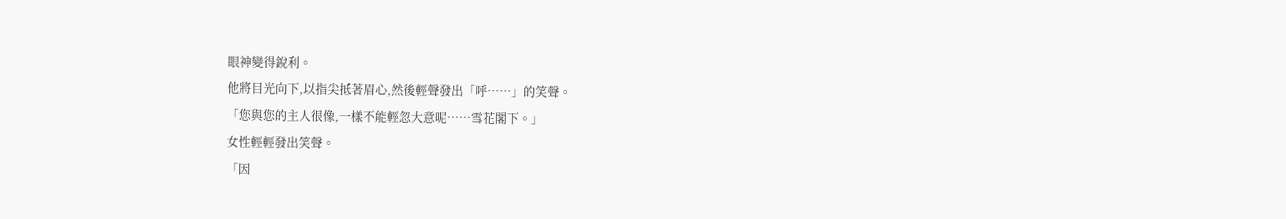眼神變得銳利。
他將目光向下,以指尖抵著眉心,然後輕聲發出「呼……」的笑聲。
「您與您的主人很像,一樣不能輕忽大意呢……雪花閣下。」
女性輕輕發出笑聲。
「因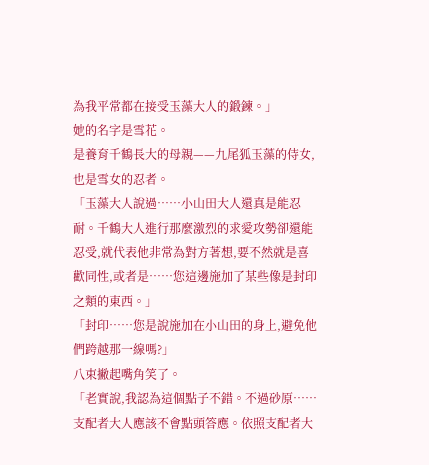為我平常都在接受玉藻大人的鍛鍊。」
她的名字是雪花。
是養育千鶴長大的母親——九尾狐玉藻的侍女,也是雪女的忍者。
「玉藻大人說過……小山田大人還真是能忍耐。千鶴大人進行那麼激烈的求愛攻勢卻還能忍受,就代表他非常為對方著想,要不然就是喜歡同性,或者是……您這邊施加了某些像是封印之類的東西。」
「封印……您是說施加在小山田的身上,避免他們跨越那一線嗎?」
八束撇起嘴角笑了。
「老實說,我認為這個點子不錯。不過砂原……支配者大人應該不會點頭答應。依照支配者大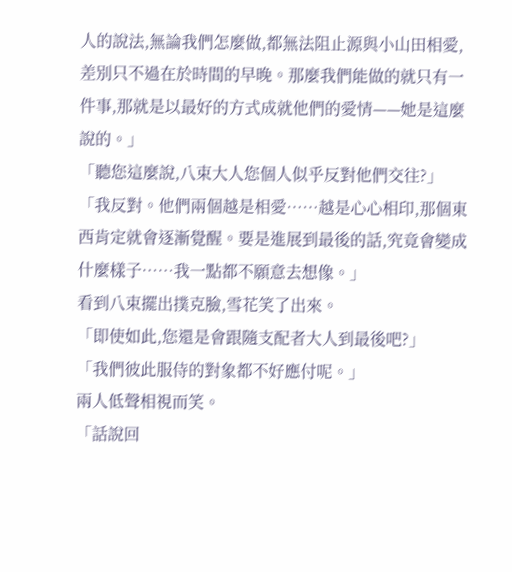人的說法,無論我們怎麼做,都無法阻止源與小山田相愛,差別只不過在於時間的早晚。那麼我們能做的就只有一件事,那就是以最好的方式成就他們的愛情——她是這麼說的。」
「聽您這麼說,八束大人您個人似乎反對他們交往?」
「我反對。他們兩個越是相愛……越是心心相印,那個東西肯定就會逐漸覺醒。要是進展到最後的話,究竟會變成什麼樣子……我一點都不願意去想像。」
看到八束擺出撲克臉,雪花笑了出來。
「即使如此,您還是會跟隨支配者大人到最後吧?」
「我們彼此服侍的對象都不好應付呢。」
兩人低聲相視而笑。
「話說回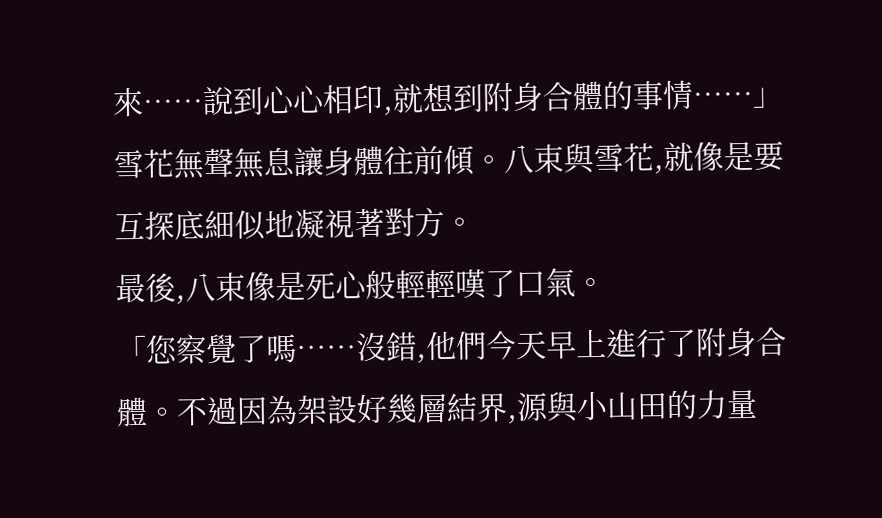來……說到心心相印,就想到附身合體的事情……」
雪花無聲無息讓身體往前傾。八束與雪花,就像是要互探底細似地凝視著對方。
最後,八束像是死心般輕輕嘆了口氣。
「您察覺了嗎……沒錯,他們今天早上進行了附身合體。不過因為架設好幾層結界,源與小山田的力量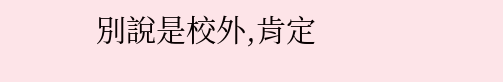別說是校外,肯定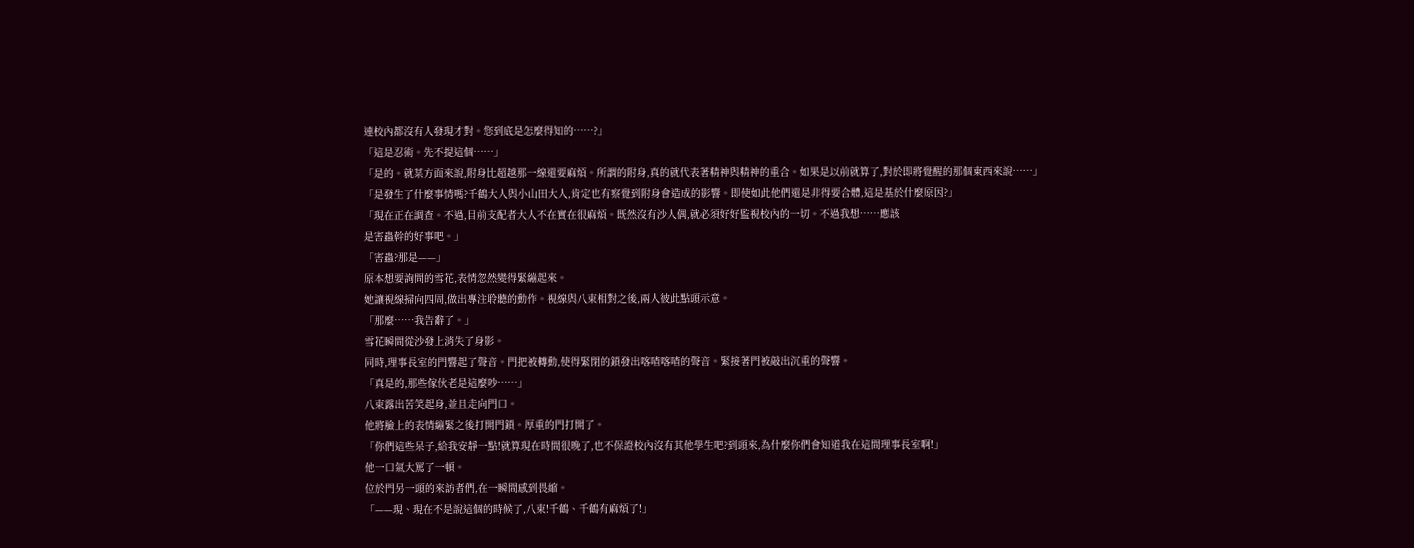連校內都沒有人發現才對。您到底是怎麼得知的……?」
「這是忍術。先不提這個……」
「是的。就某方面來說,附身比超越那一線還要麻煩。所謂的附身,真的就代表著精神與精神的重合。如果是以前就算了,對於即將覺醒的那個東西來說……」
「是發生了什麼事情嗎?千鶴大人與小山田大人,肯定也有察覺到附身會造成的影響。即使如此他們還是非得要合體,這是基於什麼原因?」
「現在正在調查。不過,目前支配者大人不在實在很麻煩。既然沒有沙人偶,就必須好好監視校內的一切。不過我想……應該
是害蟲幹的好事吧。」
「害蟲?那是——」
原本想要詢問的雪花,表情忽然變得緊繃起來。
她讓視線掃向四周,做出專注聆聽的動作。視線與八束相對之後,兩人彼此點頭示意。
「那麼……我告辭了。」
雪花瞬間從沙發上消失了身影。
同時,理事長室的門響起了聲音。門把被轉動,使得緊閉的鎖發出喀喳喀喳的聲音。緊接著門被敲出沉重的聲響。
「真是的,那些傢伙老是這麼吵……」
八束露出苦笑起身,並且走向門口。
他將臉上的表情繃緊之後打開門鎖。厚重的門打開了。
「你們這些呆子,給我安靜一點!就算現在時間很晚了,也不保證校內沒有其他學生吧?到頭來,為什麼你們會知道我在這間理事長室啊!」
他一口氣大罵了一頓。
位於門另一頭的來訪者們,在一瞬間感到畏縮。
「——現、現在不是說這個的時候了,八束!千鶴、千鶴有麻煩了!」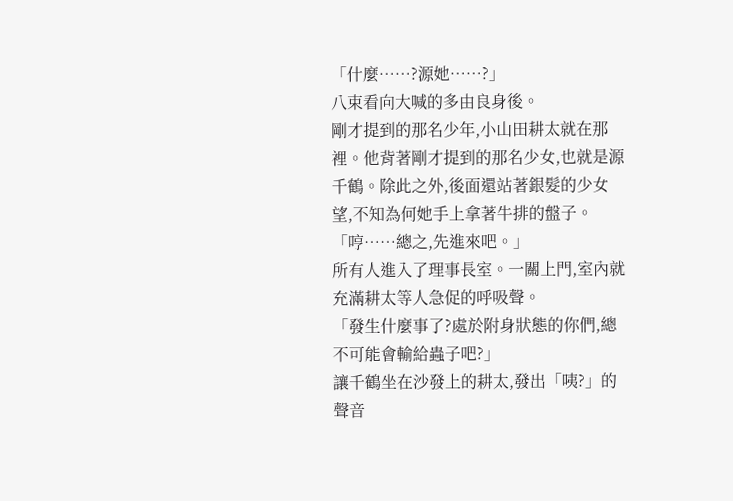「什麼……?源她……?」
八束看向大喊的多由良身後。
剛才提到的那名少年,小山田耕太就在那裡。他背著剛才提到的那名少女,也就是源千鶴。除此之外,後面還站著銀髮的少女望,不知為何她手上拿著牛排的盤子。
「哼……總之,先進來吧。」
所有人進入了理事長室。一關上門,室內就充滿耕太等人急促的呼吸聲。
「發生什麼事了?處於附身狀態的你們,總不可能會輸給蟲子吧?」
讓千鶴坐在沙發上的耕太,發出「咦?」的聲音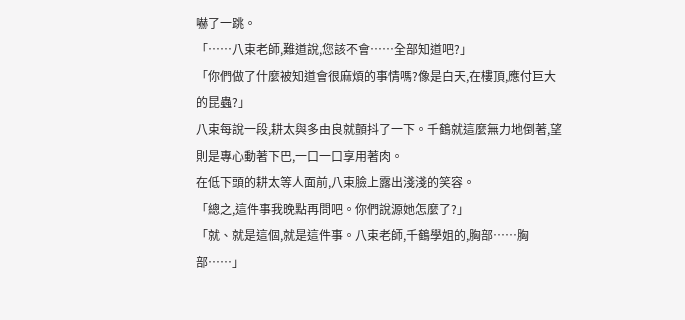嚇了一跳。
「……八束老師,難道說,您該不會……全部知道吧?」
「你們做了什麼被知道會很麻煩的事情嗎?像是白天,在樓頂,應付巨大的昆蟲?」
八束每說一段,耕太與多由良就顫抖了一下。千鶴就這麼無力地倒著,望則是專心動著下巴,一口一口享用著肉。
在低下頭的耕太等人面前,八束臉上露出淺淺的笑容。
「總之,這件事我晚點再問吧。你們說源她怎麼了?」
「就、就是這個,就是這件事。八束老師,千鶴學姐的,胸部……胸部……」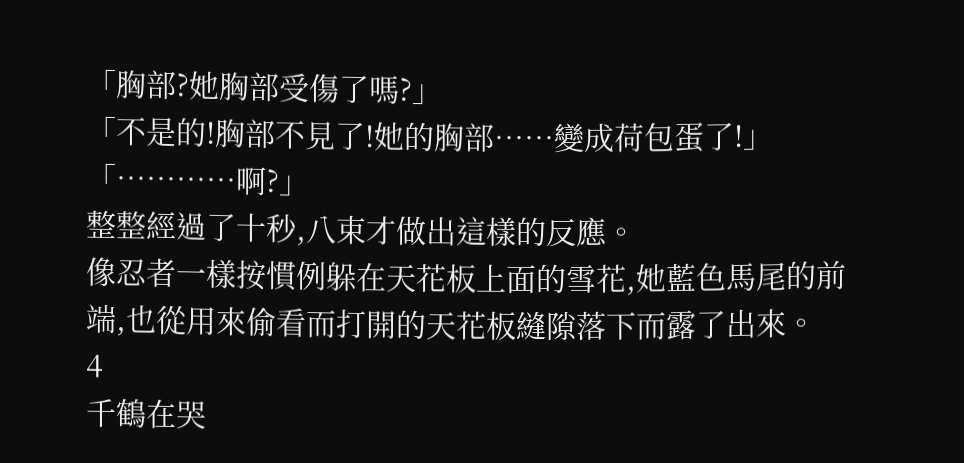「胸部?她胸部受傷了嗎?」
「不是的!胸部不見了!她的胸部……變成荷包蛋了!」
「…………啊?」
整整經過了十秒,八束才做出這樣的反應。
像忍者一樣按慣例躲在天花板上面的雪花,她藍色馬尾的前端,也從用來偷看而打開的天花板縫隙落下而露了出來。
4
千鶴在哭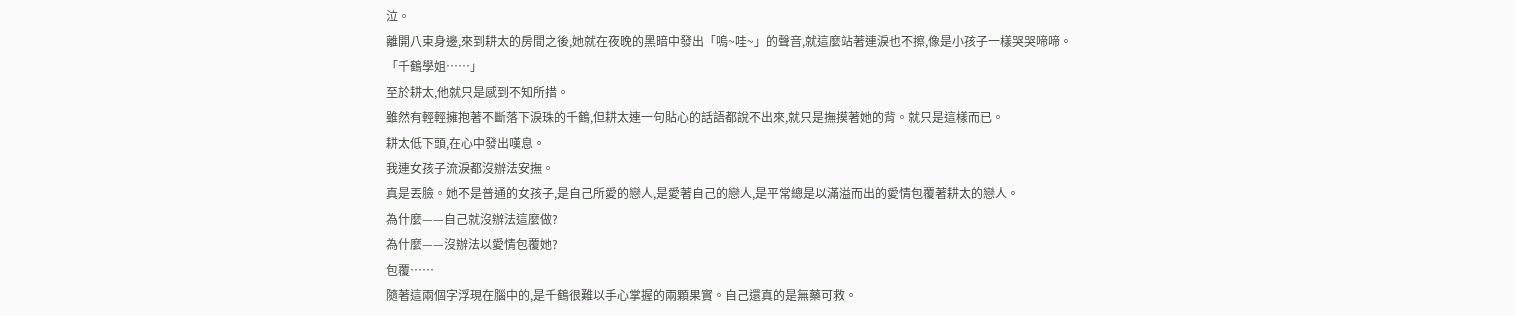泣。
離開八束身邊,來到耕太的房間之後,她就在夜晚的黑暗中發出「嗚~哇~」的聲音,就這麼站著連淚也不擦,像是小孩子一樣哭哭啼啼。
「千鶴學姐……」
至於耕太,他就只是感到不知所措。
雖然有輕輕擁抱著不斷落下淚珠的千鶴,但耕太連一句貼心的話語都說不出來,就只是撫摸著她的背。就只是這樣而已。
耕太低下頭,在心中發出嘆息。
我連女孩子流淚都沒辦法安撫。
真是丟臉。她不是普通的女孩子,是自己所愛的戀人,是愛著自己的戀人,是平常總是以滿溢而出的愛情包覆著耕太的戀人。
為什麼——自己就沒辦法這麼做?
為什麼——沒辦法以愛情包覆她?
包覆……
隨著這兩個字浮現在腦中的,是千鶴很難以手心掌握的兩顆果實。自己還真的是無藥可救。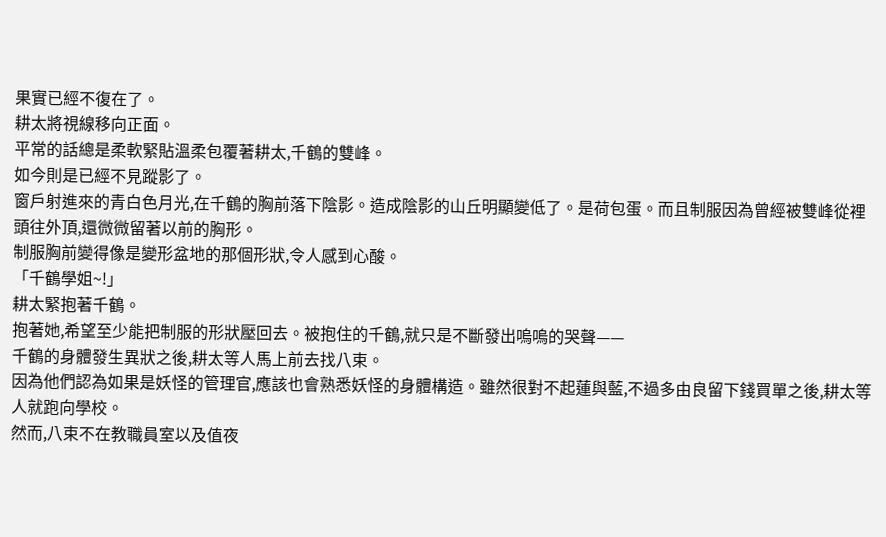果實已經不復在了。
耕太將視線移向正面。
平常的話總是柔軟緊貼溫柔包覆著耕太,千鶴的雙峰。
如今則是已經不見蹤影了。
窗戶射進來的青白色月光,在千鶴的胸前落下陰影。造成陰影的山丘明顯變低了。是荷包蛋。而且制服因為曾經被雙峰從裡頭往外頂,還微微留著以前的胸形。
制服胸前變得像是變形盆地的那個形狀,令人感到心酸。
「千鶴學姐~!」
耕太緊抱著千鶴。
抱著她,希望至少能把制服的形狀壓回去。被抱住的千鶴,就只是不斷發出嗚嗚的哭聲——
千鶴的身體發生異狀之後,耕太等人馬上前去找八束。
因為他們認為如果是妖怪的管理官,應該也會熟悉妖怪的身體構造。雖然很對不起蓮與藍,不過多由良留下錢買單之後,耕太等人就跑向學校。
然而,八束不在教職員室以及值夜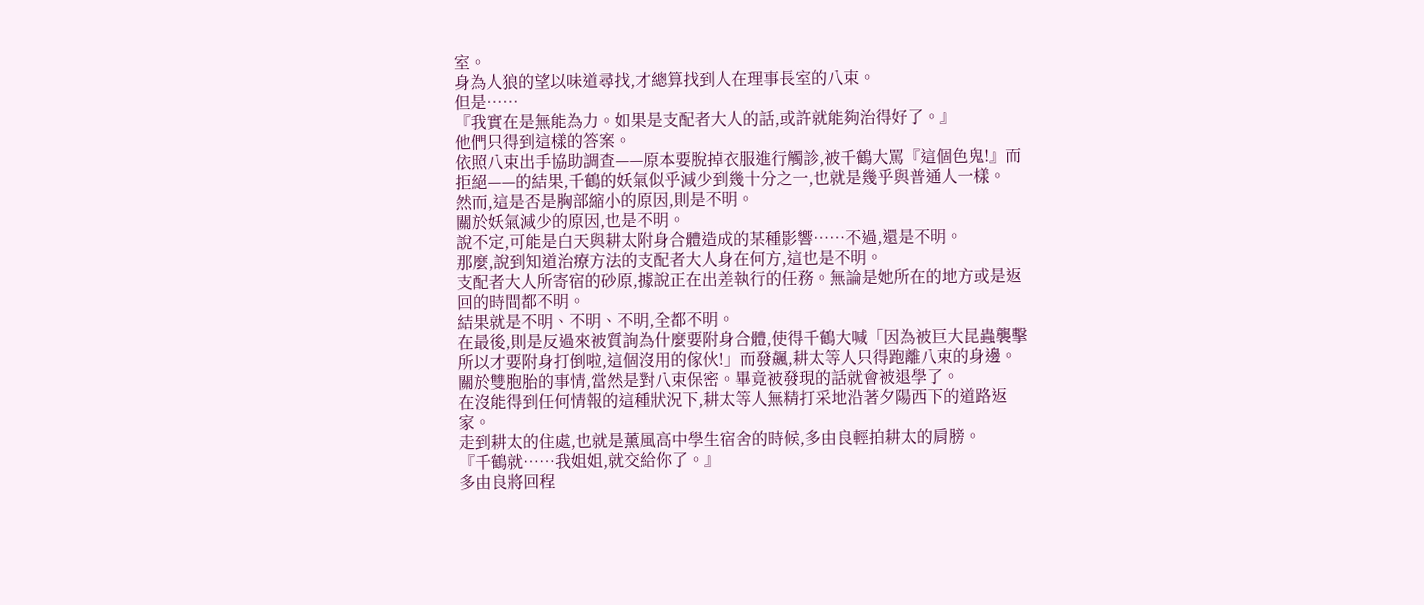室。
身為人狼的望以味道尋找,才總算找到人在理事長室的八束。
但是……
『我實在是無能為力。如果是支配者大人的話,或許就能夠治得好了。』
他們只得到這樣的答案。
依照八束出手協助調查——原本要脫掉衣服進行觸診,被千鶴大罵『這個色鬼!』而拒絕——的結果,千鶴的妖氣似乎減少到幾十分之一,也就是幾乎與普通人一樣。
然而,這是否是胸部縮小的原因,則是不明。
關於妖氣減少的原因,也是不明。
說不定,可能是白天與耕太附身合體造成的某種影響……不過,還是不明。
那麼,說到知道治療方法的支配者大人身在何方,這也是不明。
支配者大人所寄宿的砂原,據說正在出差執行的任務。無論是她所在的地方或是返回的時間都不明。
結果就是不明、不明、不明,全都不明。
在最後,則是反過來被質詢為什麼要附身合體,使得千鶴大喊「因為被巨大昆蟲襲擊所以才要附身打倒啦,這個沒用的傢伙!」而發飆,耕太等人只得跑離八束的身邊。
關於雙胞胎的事情,當然是對八束保密。畢竟被發現的話就會被退學了。
在沒能得到任何情報的這種狀況下,耕太等人無精打采地沿著夕陽西下的道路返家。
走到耕太的住處,也就是薰風高中學生宿舍的時候,多由良輕拍耕太的肩膀。
『千鶴就……我姐姐,就交給你了。』
多由良將回程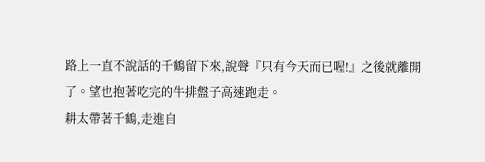路上一直不說話的千鶴留下來,說聲『只有今天而已喔!』之後就離開了。望也抱著吃完的牛排盤子高速跑走。
耕太帶著千鶴,走進自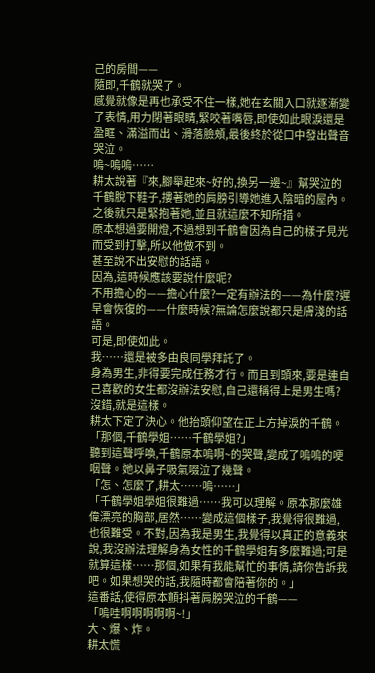己的房間——
隨即,千鶴就哭了。
感覺就像是再也承受不住一樣,她在玄關入口就逐漸變了表情,用力閉著眼睛,緊咬著嘴唇,即使如此眼淚還是盈眶、滿溢而出、滑落臉頰,最後終於從口中發出聲音哭泣。
嗚~嗚嗚……
耕太說著『來,腳舉起來~好的,換另一邊~』幫哭泣的千鶴脫下鞋子,摟著她的肩膀引導她進入陰暗的屋內。
之後就只是緊抱著她,並且就這麼不知所措。
原本想過要開燈,不過想到千鶴會因為自己的樣子見光而受到打擊,所以他做不到。
甚至說不出安慰的話語。
因為,這時候應該要說什麼呢?
不用擔心的——擔心什麼?一定有辦法的——為什麼?遲早會恢復的——什麼時候?無論怎麼說都只是膚淺的話語。
可是,即使如此。
我……還是被多由良同學拜託了。
身為男生,非得要完成任務才行。而且到頭來,要是連自己喜歡的女生都沒辦法安慰,自己還稱得上是男生嗎?沒錯,就是這樣。
耕太下定了決心。他抬頭仰望在正上方掉淚的千鶴。
「那個,千鶴學姐……千鶴學姐?」
聽到這聲呼喚,千鶴原本嗚啊~的哭聲,變成了嗚嗚的哽咽聲。她以鼻子吸氣啜泣了幾聲。
「怎、怎麼了,耕太……嗚……」
「千鶴學姐學姐很難過……我可以理解。原本那麼雄偉漂亮的胸部,居然……變成這個樣子,我覺得很難過,也很難受。不對,因為我是男生,我覺得以真正的意義來說,我沒辦法理解身為女性的千鶴學姐有多麼難過;可是就算這樣……那個,如果有我能幫忙的事情,請你告訴我吧。如果想哭的話,我隨時都會陪著你的。」
這番話,使得原本顫抖著肩膀哭泣的千鶴——
「嗚哇啊啊啊啊啊~!」
大、爆、炸。
耕太慌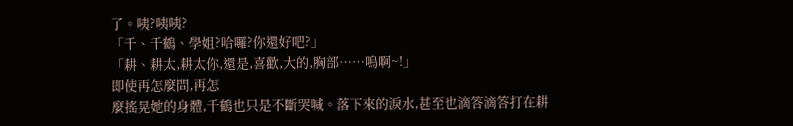了。咦?咦咦?
「千、千鶴、學姐?哈囉?你還好吧?」
「耕、耕太,耕太你,還是,喜歡,大的,胸部……嗚啊~!」
即使再怎麼問,再怎
麼搖晃她的身體,千鶴也只是不斷哭喊。落下來的淚水,甚至也滴答滴答打在耕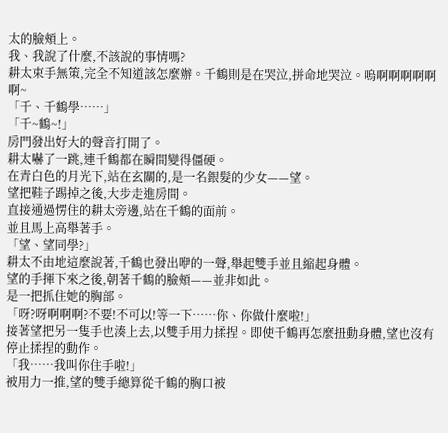太的臉頰上。
我、我說了什麼,不該說的事情嗎?
耕太束手無策,完全不知道該怎麼辦。千鶴則是在哭泣,拼命地哭泣。嗚啊啊啊啊啊啊~
「千、千鶴學……」
「千~鶴~!」
房門發出好大的聲音打開了。
耕太嚇了一跳,連千鶴都在瞬間變得僵硬。
在青白色的月光下,站在玄關的,是一名銀髮的少女——望。
望把鞋子踢掉之後,大步走進房間。
直接通過愣住的耕太旁邊,站在千鶴的面前。
並且馬上高舉著手。
「望、望同學?」
耕太不由地這麼說著,千鶴也發出咿的一聲,舉起雙手並且縮起身體。
望的手揮下來之後,朝著千鶴的臉頰——並非如此。
是一把抓住她的胸部。
「呀?呀啊啊啊?不要!不可以!等一下……你、你做什麼啦!」
接著望把另一隻手也湊上去,以雙手用力揉捏。即使千鶴再怎麼扭動身體,望也沒有停止揉捏的動作。
「我……我叫你住手啦!」
被用力一推,望的雙手總算從千鶴的胸口被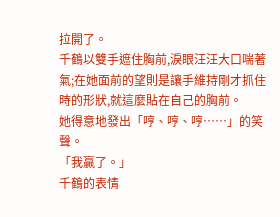拉開了。
千鶴以雙手遮住胸前,淚眼汪汪大口喘著氣;在她面前的望則是讓手維持剛才抓住時的形狀,就這麼貼在自己的胸前。
她得意地發出「哼、哼、哼……」的笑聲。
「我贏了。」
千鶴的表情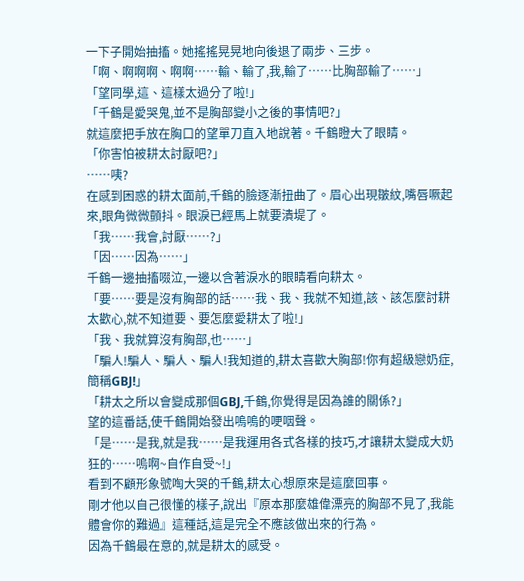一下子開始抽搐。她搖搖晃晃地向後退了兩步、三步。
「啊、啊啊啊、啊啊……輸、輸了,我,輸了……比胸部輸了……」
「望同學,這、這樣太過分了啦!」
「千鶴是愛哭鬼,並不是胸部變小之後的事情吧?」
就這麼把手放在胸口的望單刀直入地說著。千鶴瞪大了眼睛。
「你害怕被耕太討厭吧?」
……咦?
在感到困惑的耕太面前,千鶴的臉逐漸扭曲了。眉心出現皺紋,嘴唇噘起來,眼角微微顫抖。眼淚已經馬上就要潰堤了。
「我……我會,討厭……?」
「因……因為……」
千鶴一邊抽搐啜泣,一邊以含著淚水的眼睛看向耕太。
「要……要是沒有胸部的話……我、我、我就不知道,該、該怎麼討耕太歡心,就不知道要、要怎麼愛耕太了啦!」
「我、我就算沒有胸部,也……」
「騙人!騙人、騙人、騙人!我知道的,耕太喜歡大胸部!你有超級戀奶症,簡稱GBJ!」
「耕太之所以會變成那個GBJ,千鶴,你覺得是因為誰的關係?」
望的這番話,使千鶴開始發出嗚嗚的哽咽聲。
「是……是我,就是我……是我運用各式各樣的技巧,才讓耕太變成大奶狂的……嗚啊~自作自受~!」
看到不顧形象號啕大哭的千鶴,耕太心想原來是這麼回事。
剛才他以自己很懂的樣子,說出『原本那麼雄偉漂亮的胸部不見了,我能體會你的難過』這種話,這是完全不應該做出來的行為。
因為千鶴最在意的,就是耕太的感受。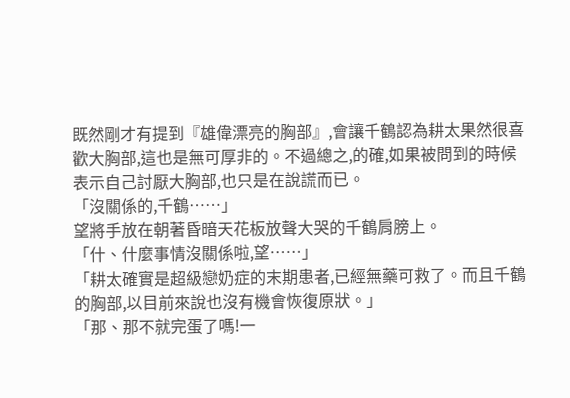既然剛才有提到『雄偉漂亮的胸部』,會讓千鶴認為耕太果然很喜歡大胸部,這也是無可厚非的。不過總之,的確,如果被問到的時候表示自己討厭大胸部,也只是在說謊而已。
「沒關係的,千鶴……」
望將手放在朝著昏暗天花板放聲大哭的千鶴肩膀上。
「什、什麼事情沒關係啦,望……」
「耕太確實是超級戀奶症的末期患者,已經無藥可救了。而且千鶴的胸部,以目前來說也沒有機會恢復原狀。」
「那、那不就完蛋了嗎!一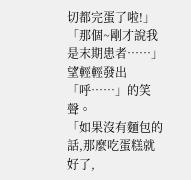切都完蛋了啦!」
「那個~剛才說我是末期患者……」
望輕輕發出「呼……」的笑聲。
「如果沒有麵包的話,那麼吃蛋糕就好了,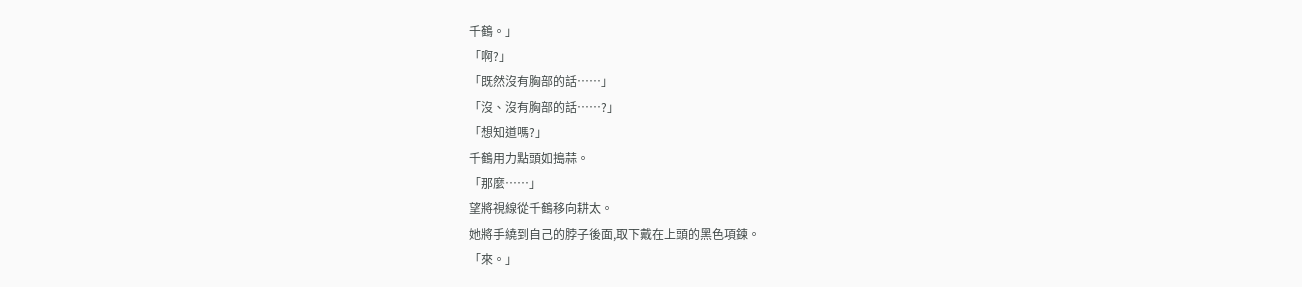千鶴。」
「啊?」
「既然沒有胸部的話……」
「沒、沒有胸部的話……?」
「想知道嗎?」
千鶴用力點頭如搗蒜。
「那麼……」
望將視線從千鶴移向耕太。
她將手繞到自己的脖子後面,取下戴在上頭的黑色項鍊。
「來。」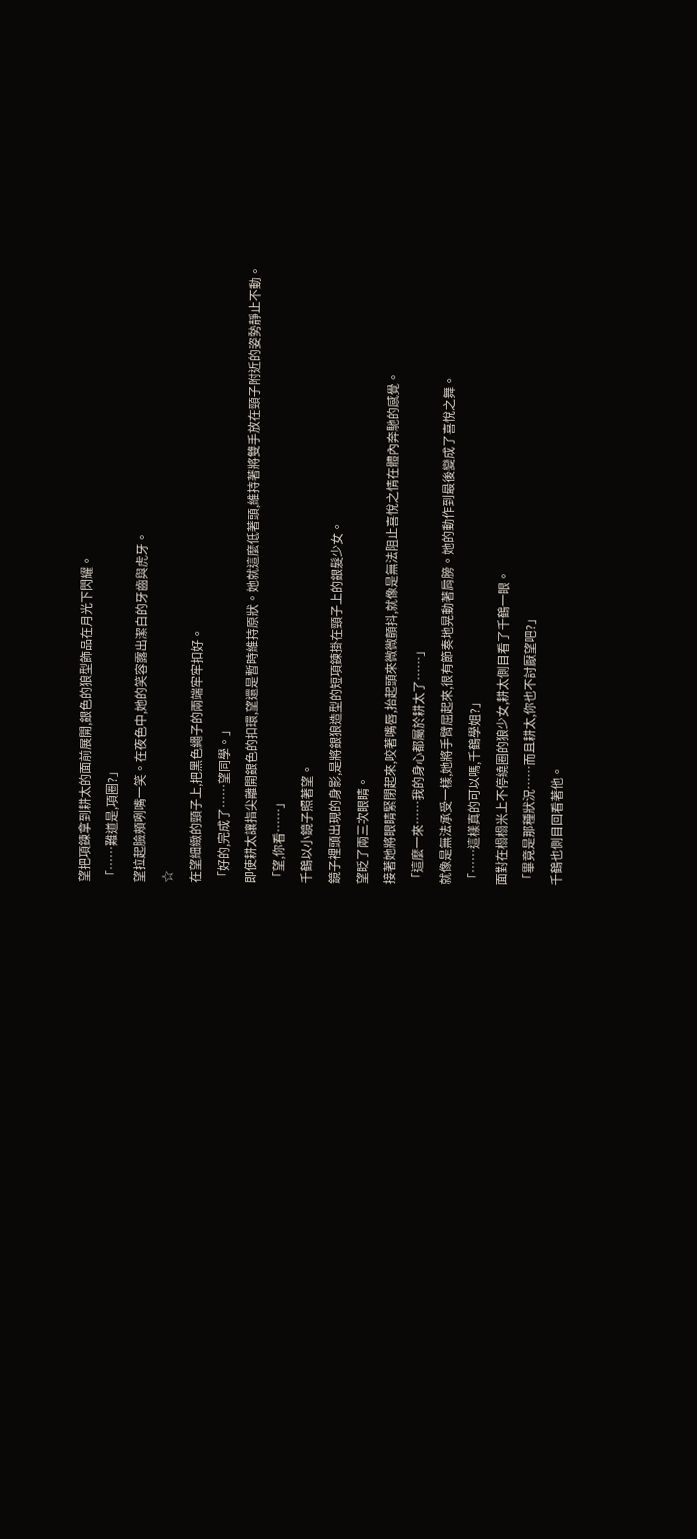望把項鍊拿到耕太的面前展開,銀色的狼型飾品在月光下閃耀。
「……難道是,項圈?」
望拉起臉頰咧嘴一笑。在夜色中,她的笑容露出潔白的牙齒與虎牙。
☆
在望細緻的頸子上,把黑色繩子的兩端牢牢扣好。
「好的,完成了……望同學。」
即使耕太讓指尖離開銀色的扣環,望還是暫時維持原狀。她就這麼低著頭,維持著將雙手放在頸子附近的姿勢靜止不動。
「望,你看……」
千鶴以小鏡子照著望。
鏡子裡頭出現的身影,是將銀狼造型的短項鍊掛在頸子上的銀髮少女。
望眨了兩三次眼睛。
接著她將眼睛緊閉起來,咬著嘴唇,抬起頭來微微顫抖,就像是無法阻止喜悅之情在體內奔馳的感覺。
「這麼一來……我的身心都屬於耕太了……」
就像是無法承受一樣,她將手臂屈起來,很有節奏地晃動著肩膀。她的動作到最後變成了喜悅之舞。
「……這樣真的可以嗎,千鶴學姐?」
面對在榻榻米上不停繞圈的狼少女,耕太側目看了千鶴一眼。
「畢竟是那種狀況……而且耕太,你也不討厭望吧?」
千鶴也側目回看著他。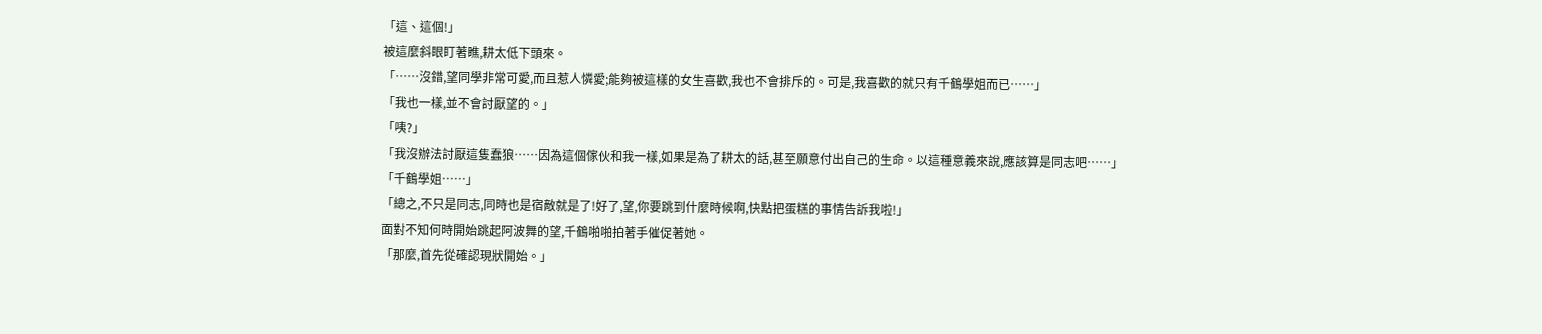「這、這個!」
被這麼斜眼盯著瞧,耕太低下頭來。
「……沒錯,望同學非常可愛,而且惹人憐愛;能夠被這樣的女生喜歡,我也不會排斥的。可是,我喜歡的就只有千鶴學姐而已……」
「我也一樣,並不會討厭望的。」
「咦?」
「我沒辦法討厭這隻蠢狼……因為這個傢伙和我一樣,如果是為了耕太的話,甚至願意付出自己的生命。以這種意義來說,應該算是同志吧……」
「千鶴學姐……」
「總之,不只是同志,同時也是宿敵就是了!好了,望,你要跳到什麼時候啊,快點把蛋糕的事情告訴我啦!」
面對不知何時開始跳起阿波舞的望,千鶴啪啪拍著手催促著她。
「那麼,首先從確認現狀開始。」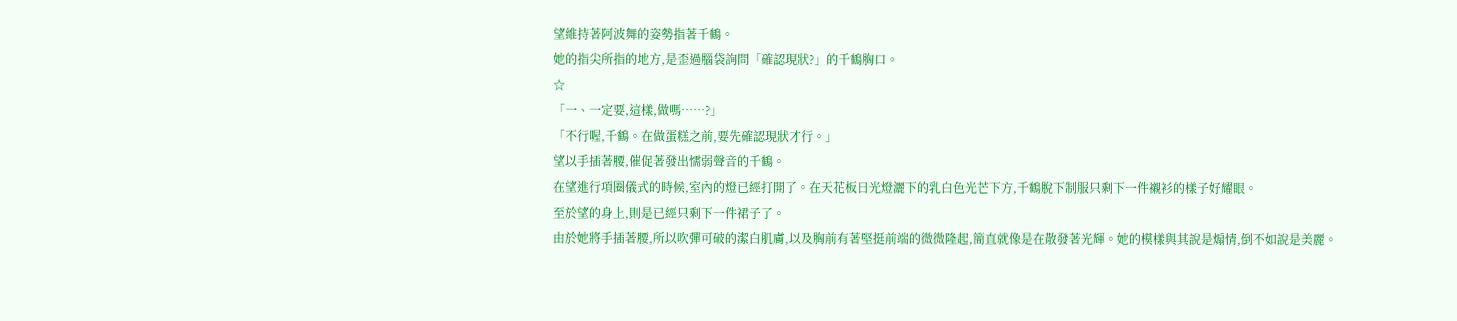望維持著阿波舞的姿勢指著千鶴。
她的指尖所指的地方,是歪過腦袋詢問「確認現狀?」的千鶴胸口。
☆
「一、一定要,這樣,做嗎……?」
「不行喔,千鶴。在做蛋糕之前,要先確認現狀才行。」
望以手插著腰,催促著發出懦弱聲音的千鶴。
在望進行項圈儀式的時候,室內的燈已經打開了。在天花板日光燈灑下的乳白色光芒下方,千鶴脫下制服只剩下一件襯衫的樣子好耀眼。
至於望的身上,則是已經只剩下一件裙子了。
由於她將手插著腰,所以吹彈可破的潔白肌膚,以及胸前有著堅挺前端的微微隆起,簡直就像是在散發著光輝。她的模樣與其說是煽情,倒不如說是美麗。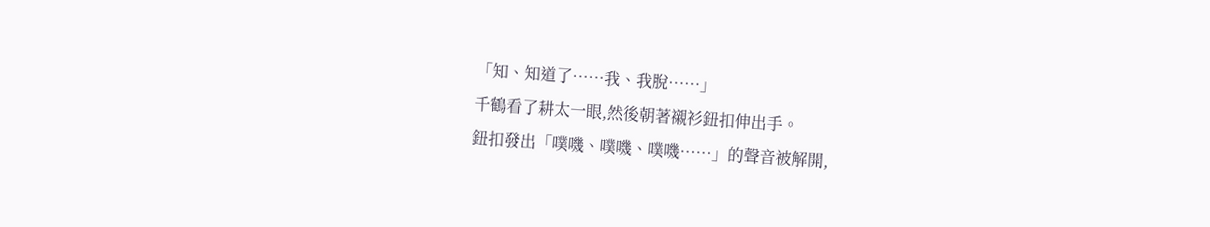「知、知道了……我、我脫……」
千鶴看了耕太一眼,然後朝著襯衫鈕扣伸出手。
鈕扣發出「噗嘰、噗嘰、噗嘰……」的聲音被解開,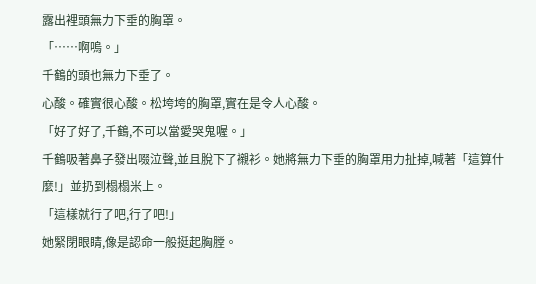露出裡頭無力下垂的胸罩。
「……啊嗚。」
千鶴的頭也無力下垂了。
心酸。確實很心酸。松垮垮的胸罩,實在是令人心酸。
「好了好了,千鶴,不可以當愛哭鬼喔。」
千鶴吸著鼻子發出啜泣聲,並且脫下了襯衫。她將無力下垂的胸罩用力扯掉,喊著「這算什麼!」並扔到榻榻米上。
「這樣就行了吧,行了吧!」
她緊閉眼睛,像是認命一般挺起胸膛。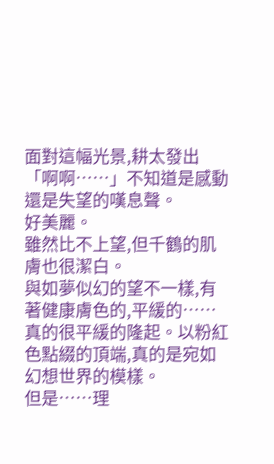面對這幅光景,耕太發出「啊啊……」不知道是感動還是失望的嘆息聲。
好美麗。
雖然比不上望,但千鶴的肌膚也很潔白。
與如夢似幻的望不一樣,有著健康膚色的,平緩的……真的很平緩的隆起。以粉紅色點綴的頂端,真的是宛如幻想世界的模樣。
但是……理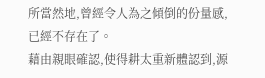所當然地,曾經令人為之傾倒的份量感,已經不存在了。
藉由親眼確認,使得耕太重新體認到,源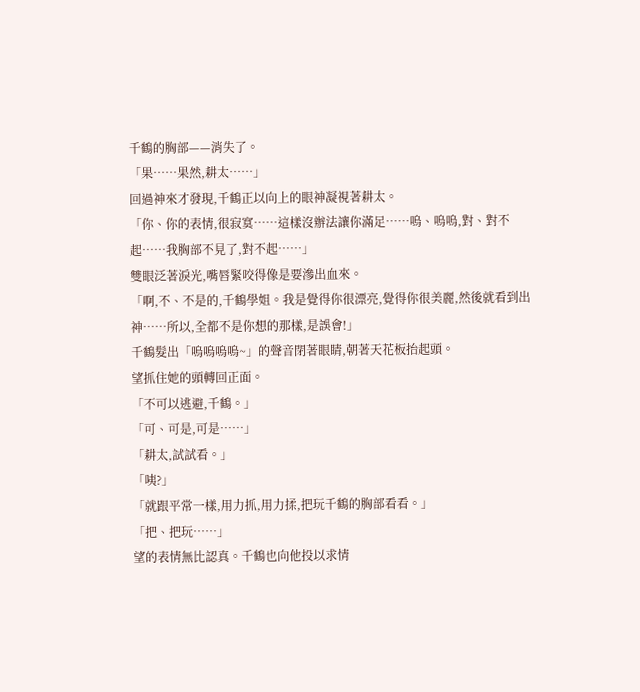千鶴的胸部——消失了。
「果……果然,耕太……」
回過神來才發現,千鶴正以向上的眼神凝視著耕太。
「你、你的表情,很寂寞……這樣沒辦法讓你滿足……嗚、嗚嗚,對、對不起……我胸部不見了,對不起……」
雙眼泛著淚光,嘴唇緊咬得像是要滲出血來。
「啊,不、不是的,千鶴學姐。我是覺得你很漂亮,覺得你很美麗,然後就看到出神……所以,全都不是你想的那樣,是誤會!」
千鶴髮出「嗚嗚嗚嗚~」的聲音閉著眼睛,朝著天花板抬起頭。
望抓住她的頭轉回正面。
「不可以逃避,千鶴。」
「可、可是,可是……」
「耕太,試試看。」
「咦?」
「就跟平常一樣,用力抓,用力揉,把玩千鶴的胸部看看。」
「把、把玩……」
望的表情無比認真。千鶴也向他投以求情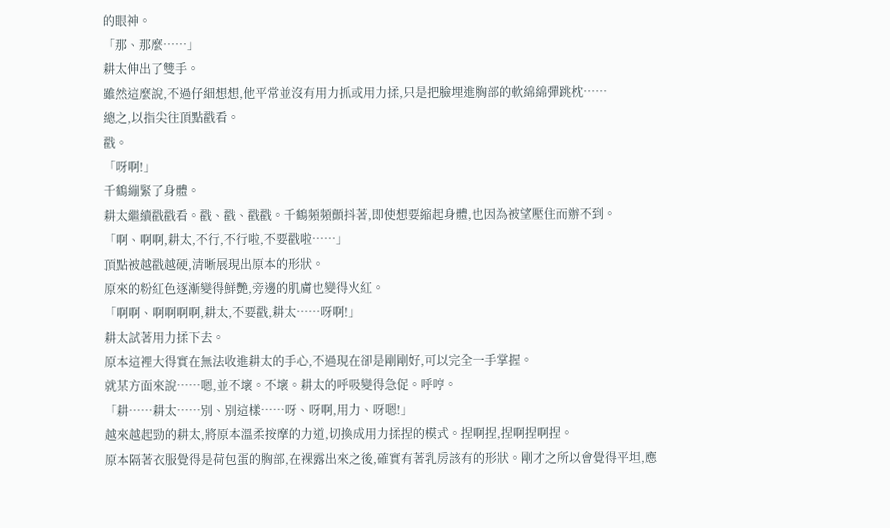的眼神。
「那、那麼……」
耕太伸出了雙手。
雖然這麼說,不過仔細想想,他平常並沒有用力抓或用力揉,只是把臉埋進胸部的軟綿綿彈跳枕……
總之,以指尖往頂點戳看。
戳。
「呀啊!」
千鶴繃緊了身體。
耕太繼續戳戳看。戳、戳、戳戳。千鶴頻頻顫抖著,即使想要縮起身體,也因為被望壓住而辦不到。
「啊、啊啊,耕太,不行,不行啦,不要戳啦……」
頂點被越戳越硬,清晰展現出原本的形狀。
原來的粉紅色逐漸變得鮮艷,旁邊的肌膚也變得火紅。
「啊啊、啊啊啊啊,耕太,不要戳,耕太……呀啊!」
耕太試著用力揉下去。
原本這裡大得實在無法收進耕太的手心,不過現在卻是剛剛好,可以完全一手掌握。
就某方面來說……嗯,並不壞。不壞。耕太的呼吸變得急促。呼哼。
「耕……耕太……別、別這樣……呀、呀啊,用力、呀嗯!」
越來越起勁的耕太,將原本溫柔按摩的力道,切換成用力揉捏的模式。捏啊捏,捏啊捏啊捏。
原本隔著衣服覺得是荷包蛋的胸部,在裸露出來之後,確實有著乳房該有的形狀。剛才之所以會覺得平坦,應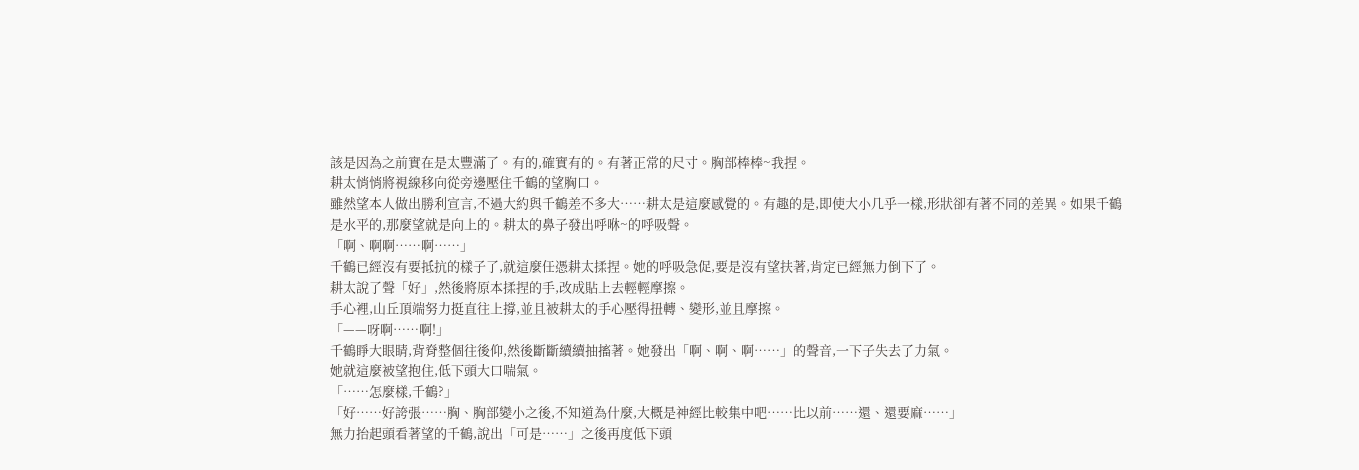該是因為之前實在是太豐滿了。有的,確實有的。有著正常的尺寸。胸部棒棒~我捏。
耕太悄悄將視線移向從旁邊壓住千鶴的望胸口。
雖然望本人做出勝利宣言,不過大約與千鶴差不多大……耕太是這麼感覺的。有趣的是,即使大小几乎一樣,形狀卻有著不同的差異。如果千鶴是水平的,那麼望就是向上的。耕太的鼻子發出呼咻~的呼吸聲。
「啊、啊啊……啊……」
千鶴已經沒有要抵抗的樣子了,就這麼任憑耕太揉捏。她的呼吸急促,要是沒有望扶著,肯定已經無力倒下了。
耕太說了聲「好」,然後將原本揉捏的手,改成貼上去輕輕摩擦。
手心裡,山丘頂端努力挺直往上撐,並且被耕太的手心壓得扭轉、變形,並且摩擦。
「——呀啊……啊!」
千鶴睜大眼睛,背脊整個往後仰,然後斷斷續續抽搐著。她發出「啊、啊、啊……」的聲音,一下子失去了力氣。
她就這麼被望抱住,低下頭大口喘氣。
「……怎麼樣,千鶴?」
「好……好誇張……胸、胸部變小之後,不知道為什麼,大概是神經比較集中吧……比以前……還、還要麻……」
無力抬起頭看著望的千鶴,說出「可是……」之後再度低下頭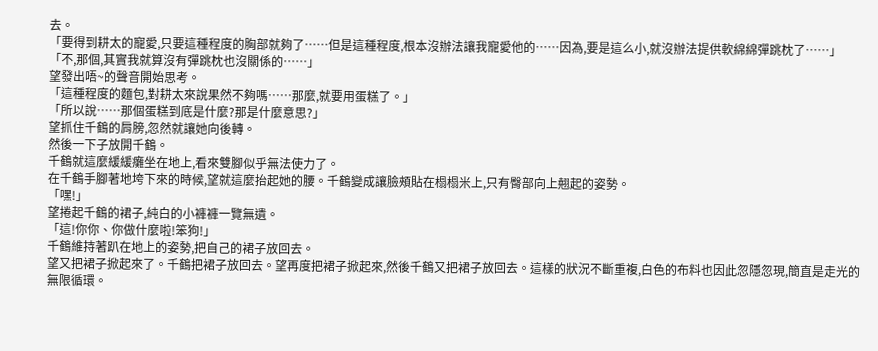去。
「要得到耕太的寵愛,只要這種程度的胸部就夠了……但是這種程度,根本沒辦法讓我寵愛他的……因為,要是這么小,就沒辦法提供軟綿綿彈跳枕了……」
「不,那個,其實我就算沒有彈跳枕也沒關係的……」
望發出唔~的聲音開始思考。
「這種程度的麵包,對耕太來說果然不夠嗎……那麼,就要用蛋糕了。」
「所以說……那個蛋糕到底是什麼?那是什麼意思?」
望抓住千鶴的肩膀,忽然就讓她向後轉。
然後一下子放開千鶴。
千鶴就這麼緩緩癱坐在地上,看來雙腳似乎無法使力了。
在千鶴手腳著地垮下來的時候,望就這麼抬起她的腰。千鶴變成讓臉頰貼在榻榻米上,只有臀部向上翹起的姿勢。
「嘿!」
望捲起千鶴的裙子,純白的小褲褲一覽無遺。
「這!你你、你做什麼啦!笨狗!」
千鶴維持著趴在地上的姿勢,把自己的裙子放回去。
望又把裙子掀起來了。千鶴把裙子放回去。望再度把裙子掀起來,然後千鶴又把裙子放回去。這樣的狀況不斷重複,白色的布料也因此忽隱忽現,簡直是走光的無限循環。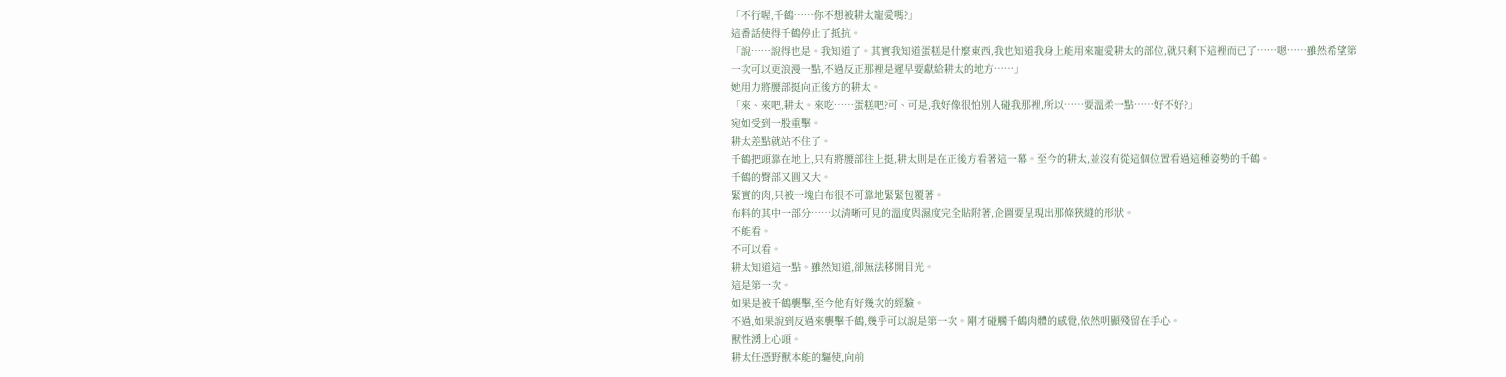「不行喔,千鶴……你不想被耕太寵愛嗎?」
這番話使得千鶴停止了抵抗。
「說……說得也是。我知道了。其實我知道蛋糕是什麼東西,我也知道我身上能用來寵愛耕太的部位,就只剩下這裡而已了……嗯……雖然希望第一次可以更浪漫一點,不過反正那裡是遲早要獻給耕太的地方……」
她用力將腰部挺向正後方的耕太。
「來、來吧,耕太。來吃……蛋糕吧?可、可是,我好像很怕別人碰我那裡,所以……要溫柔一點……好不好?」
宛如受到一股重擊。
耕太差點就站不住了。
千鶴把頭靠在地上,只有將腰部往上挺,耕太則是在正後方看著這一幕。至今的耕太,並沒有從這個位置看過這種姿勢的千鶴。
千鶴的臀部又圓又大。
緊實的肉,只被一塊白布很不可靠地緊緊包覆著。
布料的其中一部分……以清晰可見的溫度與濕度完全貼附著,企圖要呈現出那條狹縫的形狀。
不能看。
不可以看。
耕太知道這一點。雖然知道,卻無法移開目光。
這是第一次。
如果是被千鶴襲擊,至今他有好幾次的經驗。
不過,如果說到反過來襲擊千鶴,幾乎可以說是第一次。剛才碰觸千鶴肉體的感覺,依然明顯殘留在手心。
獸性湧上心頭。
耕太任憑野獸本能的驅使,向前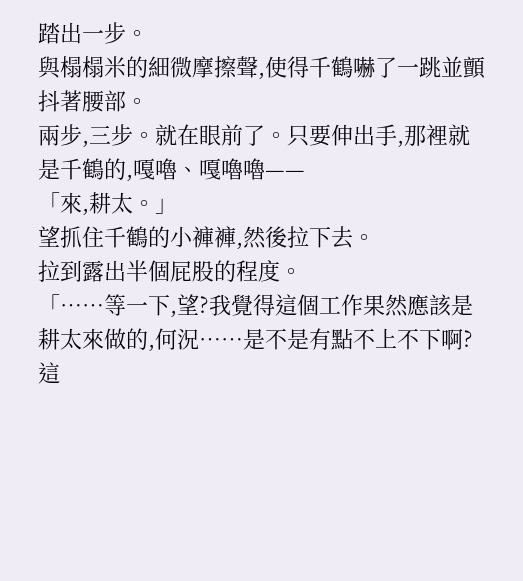踏出一步。
與榻榻米的細微摩擦聲,使得千鶴嚇了一跳並顫抖著腰部。
兩步,三步。就在眼前了。只要伸出手,那裡就是千鶴的,嘎嚕、嘎嚕嚕——
「來,耕太。」
望抓住千鶴的小褲褲,然後拉下去。
拉到露出半個屁股的程度。
「……等一下,望?我覺得這個工作果然應該是耕太來做的,何況……是不是有點不上不下啊?這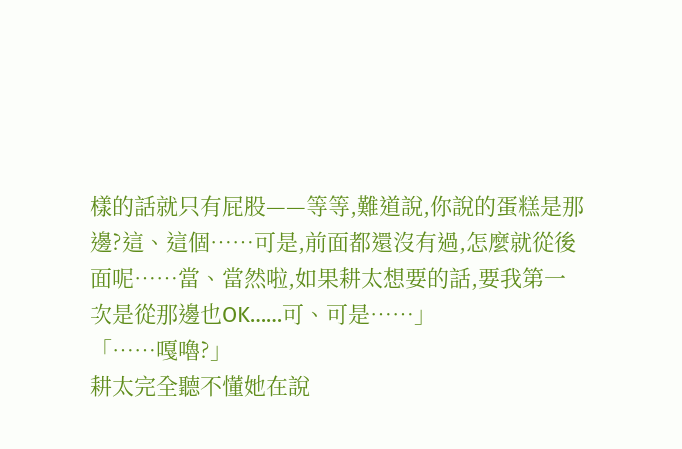樣的話就只有屁股——等等,難道說,你說的蛋糕是那邊?這、這個……可是,前面都還沒有過,怎麼就從後面呢……當、當然啦,如果耕太想要的話,要我第一次是從那邊也OK……可、可是……」
「……嘎嚕?」
耕太完全聽不懂她在說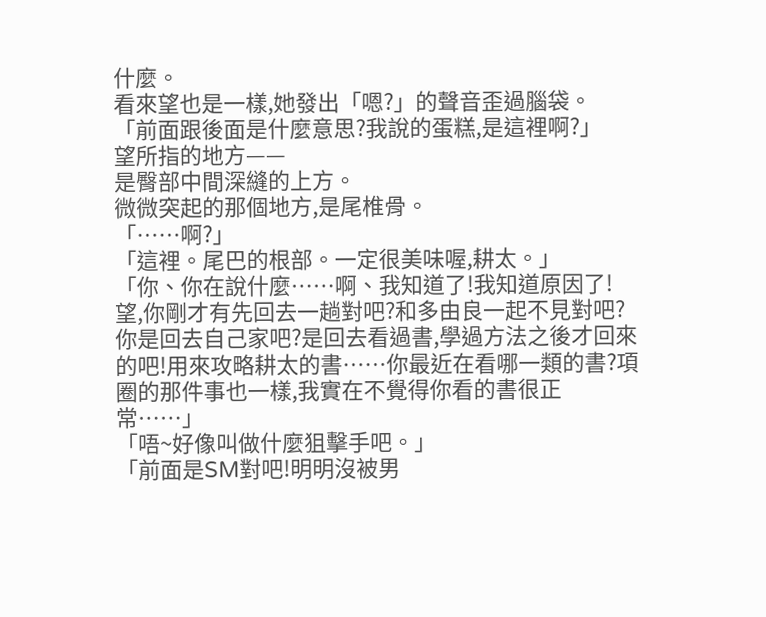什麼。
看來望也是一樣,她發出「嗯?」的聲音歪過腦袋。
「前面跟後面是什麼意思?我說的蛋糕,是這裡啊?」
望所指的地方——
是臀部中間深縫的上方。
微微突起的那個地方,是尾椎骨。
「……啊?」
「這裡。尾巴的根部。一定很美味喔,耕太。」
「你、你在說什麼……啊、我知道了!我知道原因了!望,你剛才有先回去一趟對吧?和多由良一起不見對吧?你是回去自己家吧?是回去看過書,學過方法之後才回來的吧!用來攻略耕太的書……你最近在看哪一類的書?項圈的那件事也一樣,我實在不覺得你看的書很正常……」
「唔~好像叫做什麼狙擊手吧。」
「前面是SM對吧!明明沒被男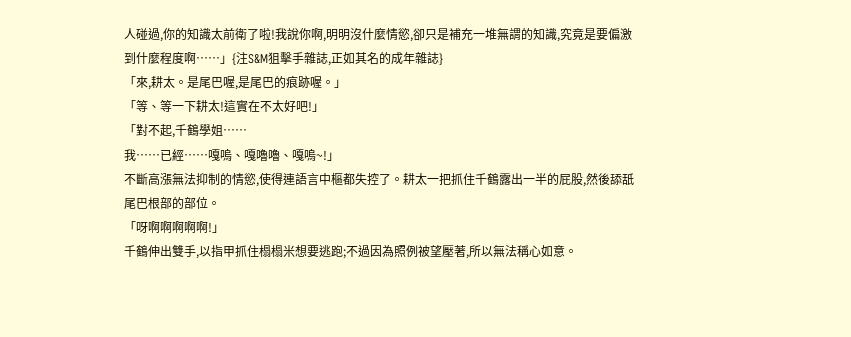人碰過,你的知識太前衛了啦!我說你啊,明明沒什麼情慾,卻只是補充一堆無謂的知識,究竟是要偏激到什麼程度啊……」{注S&M狙擊手雜誌,正如其名的成年雜誌}
「來,耕太。是尾巴喔,是尾巴的痕跡喔。」
「等、等一下耕太!這實在不太好吧!」
「對不起,千鶴學姐……
我……已經……嘎嗚、嘎嚕嚕、嘎嗚~!」
不斷高漲無法抑制的情慾,使得連語言中樞都失控了。耕太一把抓住千鶴露出一半的屁股,然後舔舐尾巴根部的部位。
「呀啊啊啊啊啊!」
千鶴伸出雙手,以指甲抓住榻榻米想要逃跑;不過因為照例被望壓著,所以無法稱心如意。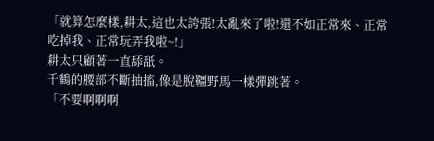「就算怎麼樣,耕太,這也太誇張!太亂來了啦!還不如正常來、正常吃掉我、正常玩弄我啦~!」
耕太只顧著一直舔舐。
千鶴的腰部不斷抽搐,像是脫韁野馬一樣彈跳著。
「不要啊啊啊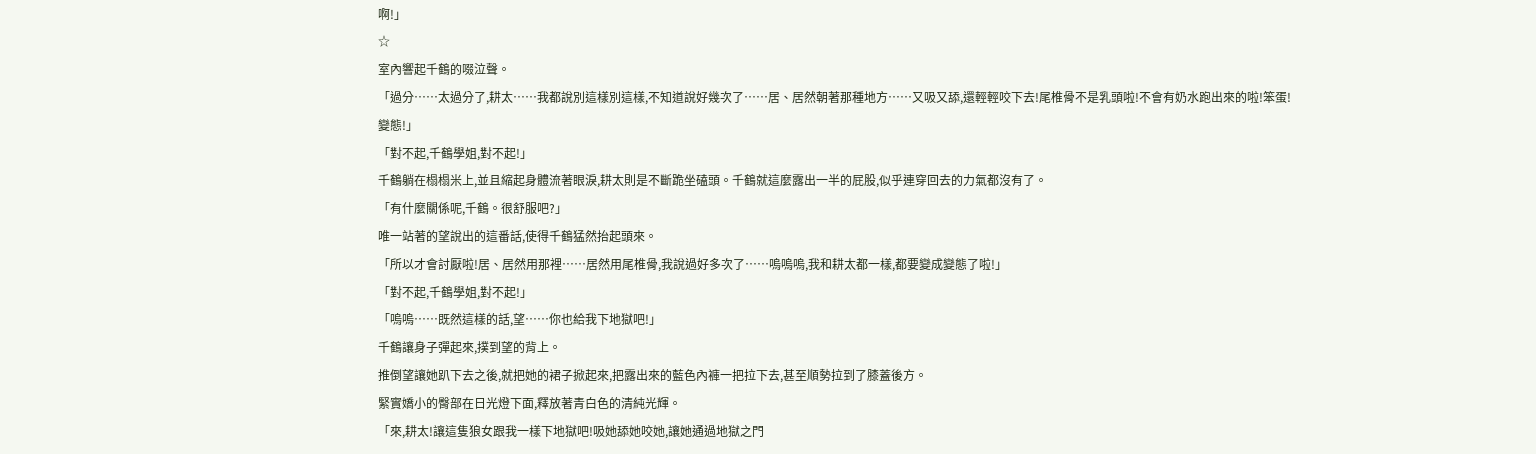啊!」
☆
室內響起千鶴的啜泣聲。
「過分……太過分了,耕太……我都說別這樣別這樣,不知道說好幾次了……居、居然朝著那種地方……又吸又舔,還輕輕咬下去!尾椎骨不是乳頭啦!不會有奶水跑出來的啦!笨蛋!變態!」
「對不起,千鶴學姐,對不起!」
千鶴躺在榻榻米上,並且縮起身體流著眼淚,耕太則是不斷跪坐磕頭。千鶴就這麼露出一半的屁股,似乎連穿回去的力氣都沒有了。
「有什麼關係呢,千鶴。很舒服吧?」
唯一站著的望說出的這番話,使得千鶴猛然抬起頭來。
「所以才會討厭啦!居、居然用那裡……居然用尾椎骨,我說過好多次了……嗚嗚嗚,我和耕太都一樣,都要變成變態了啦!」
「對不起,千鶴學姐,對不起!」
「嗚嗚……既然這樣的話,望……你也給我下地獄吧!」
千鶴讓身子彈起來,撲到望的背上。
推倒望讓她趴下去之後,就把她的裙子掀起來,把露出來的藍色內褲一把拉下去,甚至順勢拉到了膝蓋後方。
緊實嬌小的臀部在日光燈下面,釋放著青白色的清純光輝。
「來,耕太!讓這隻狼女跟我一樣下地獄吧!吸她舔她咬她,讓她通過地獄之門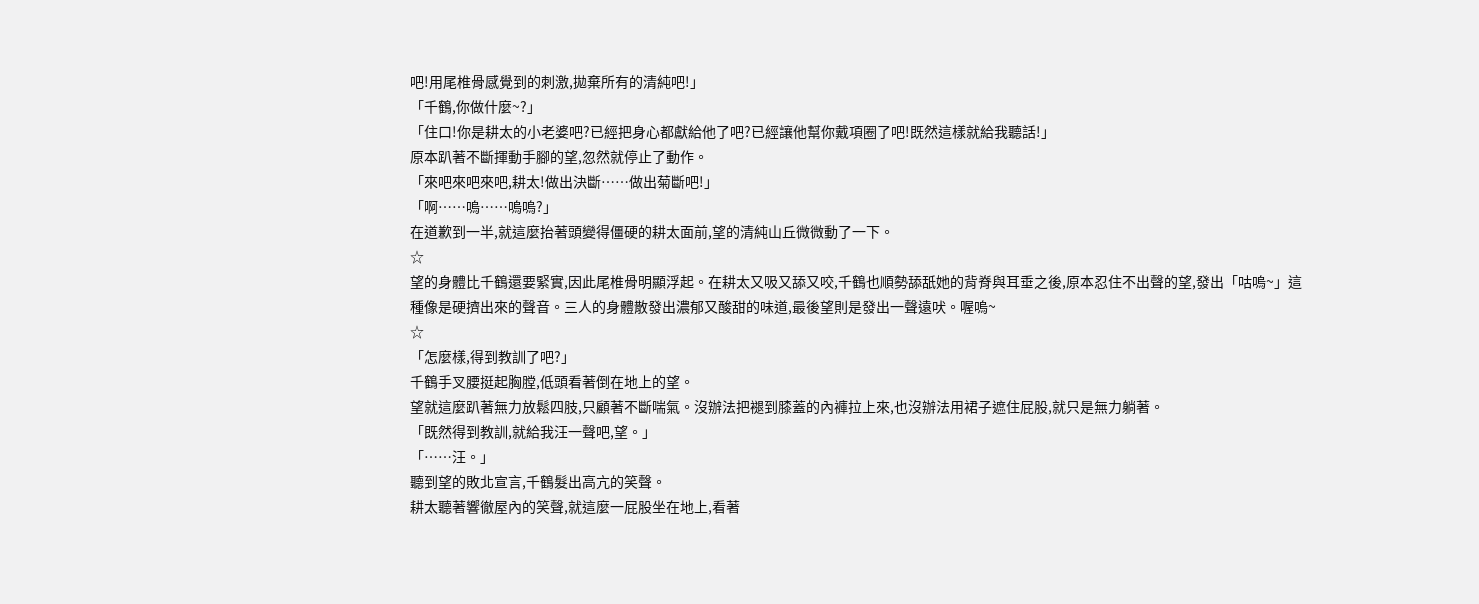吧!用尾椎骨感覺到的刺激,拋棄所有的清純吧!」
「千鶴,你做什麼~?」
「住口!你是耕太的小老婆吧?已經把身心都獻給他了吧?已經讓他幫你戴項圈了吧!既然這樣就給我聽話!」
原本趴著不斷揮動手腳的望,忽然就停止了動作。
「來吧來吧來吧,耕太!做出決斷……做出菊斷吧!」
「啊……嗚……嗚嗚?」
在道歉到一半,就這麼抬著頭變得僵硬的耕太面前,望的清純山丘微微動了一下。
☆
望的身體比千鶴還要緊實,因此尾椎骨明顯浮起。在耕太又吸又舔又咬,千鶴也順勢舔舐她的背脊與耳垂之後,原本忍住不出聲的望,發出「咕嗚~」這種像是硬擠出來的聲音。三人的身體散發出濃郁又酸甜的味道,最後望則是發出一聲遠吠。喔嗚~
☆
「怎麼樣,得到教訓了吧?」
千鶴手叉腰挺起胸膛,低頭看著倒在地上的望。
望就這麼趴著無力放鬆四肢,只顧著不斷喘氣。沒辦法把褪到膝蓋的內褲拉上來,也沒辦法用裙子遮住屁股,就只是無力躺著。
「既然得到教訓,就給我汪一聲吧,望。」
「……汪。」
聽到望的敗北宣言,千鶴髮出高亢的笑聲。
耕太聽著響徹屋內的笑聲,就這麼一屁股坐在地上,看著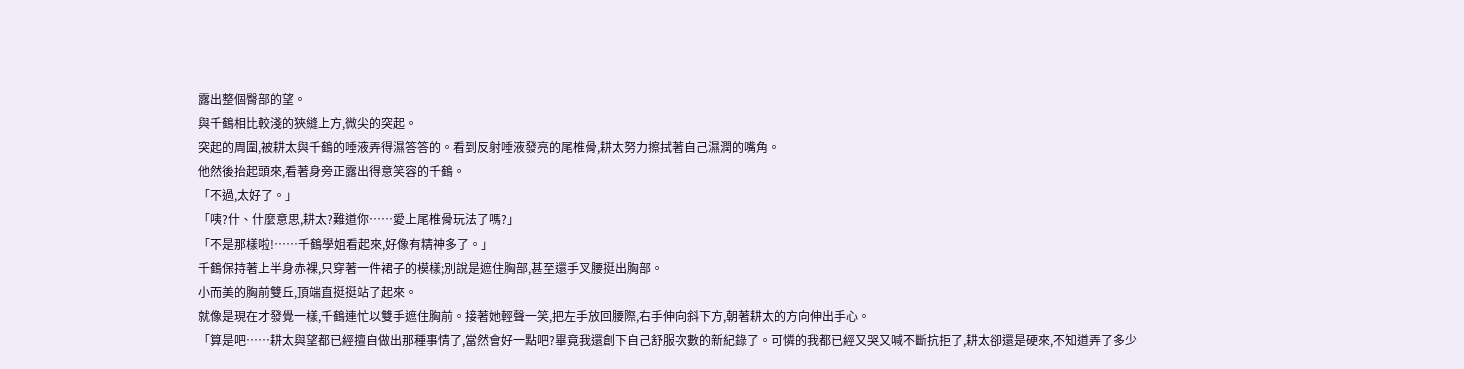露出整個臀部的望。
與千鶴相比較淺的狹縫上方,微尖的突起。
突起的周圍,被耕太與千鶴的唾液弄得濕答答的。看到反射唾液發亮的尾椎骨,耕太努力擦拭著自己濕潤的嘴角。
他然後抬起頭來,看著身旁正露出得意笑容的千鶴。
「不過,太好了。」
「咦?什、什麼意思,耕太?難道你……愛上尾椎骨玩法了嗎?」
「不是那樣啦!……千鶴學姐看起來,好像有精神多了。」
千鶴保持著上半身赤裸,只穿著一件裙子的模樣;別說是遮住胸部,甚至還手叉腰挺出胸部。
小而美的胸前雙丘,頂端直挺挺站了起來。
就像是現在才發覺一樣,千鶴連忙以雙手遮住胸前。接著她輕聲一笑,把左手放回腰際,右手伸向斜下方,朝著耕太的方向伸出手心。
「算是吧……耕太與望都已經擅自做出那種事情了,當然會好一點吧?畢竟我還創下自己舒服次數的新紀錄了。可憐的我都已經又哭又喊不斷抗拒了,耕太卻還是硬來,不知道弄了多少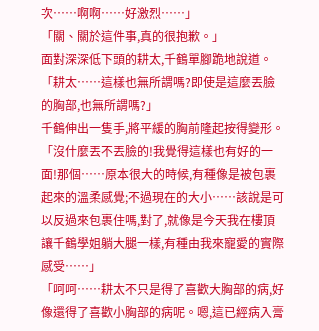次……啊啊……好激烈……」
「關、關於這件事,真的很抱歉。」
面對深深低下頭的耕太,千鶴單腳跪地說道。
「耕太……這樣也無所謂嗎?即使是這麼丟臉的胸部,也無所謂嗎?」
千鶴伸出一隻手,將平緩的胸前隆起按得變形。
「沒什麼丟不丟臉的!我覺得這樣也有好的一面!那個……原本很大的時候,有種像是被包裹起來的溫柔感覺;不過現在的大小……該說是可以反過來包裹住嗎,對了,就像是今天我在樓頂讓千鶴學姐躺大腿一樣,有種由我來寵愛的實際感受……」
「呵呵……耕太不只是得了喜歡大胸部的病,好像還得了喜歡小胸部的病呢。嗯,這已經病入膏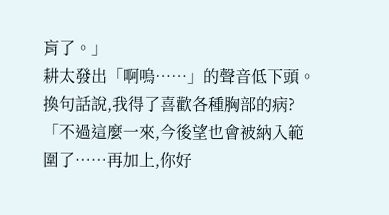肓了。」
耕太發出「啊嗚……」的聲音低下頭。
換句話說,我得了喜歡各種胸部的病?
「不過這麼一來,今後望也會被納入範圍了……再加上,你好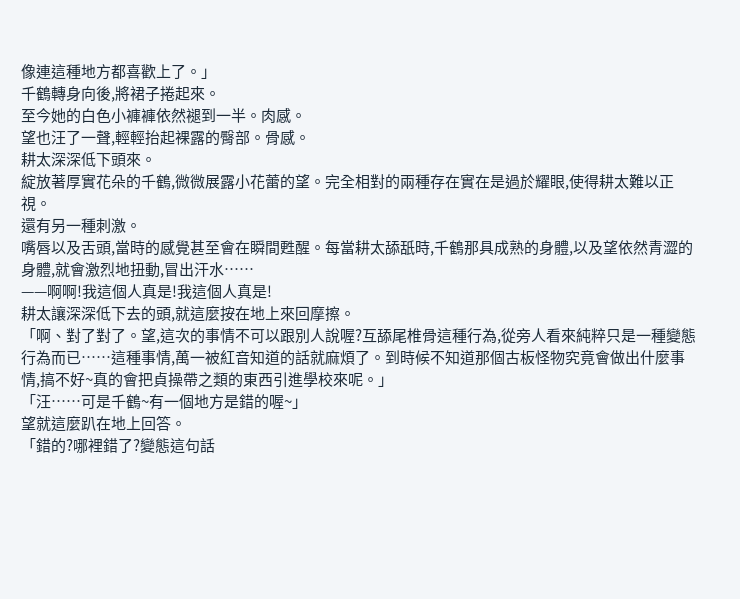像連這種地方都喜歡上了。」
千鶴轉身向後,將裙子捲起來。
至今她的白色小褲褲依然褪到一半。肉感。
望也汪了一聲,輕輕抬起裸露的臀部。骨感。
耕太深深低下頭來。
綻放著厚實花朵的千鶴,微微展露小花蕾的望。完全相對的兩種存在實在是過於耀眼,使得耕太難以正視。
還有另一種刺激。
嘴唇以及舌頭,當時的感覺甚至會在瞬間甦醒。每當耕太舔舐時,千鶴那具成熟的身體,以及望依然青澀的身體,就會激烈地扭動,冒出汗水……
——啊啊!我這個人真是!我這個人真是!
耕太讓深深低下去的頭,就這麼按在地上來回摩擦。
「啊、對了對了。望,這次的事情不可以跟別人說喔?互舔尾椎骨這種行為,從旁人看來純粹只是一種變態行為而已……這種事情,萬一被紅音知道的話就麻煩了。到時候不知道那個古板怪物究竟會做出什麼事情,搞不好~真的會把貞操帶之類的東西引進學校來呢。」
「汪……可是千鶴~有一個地方是錯的喔~」
望就這麼趴在地上回答。
「錯的?哪裡錯了?變態這句話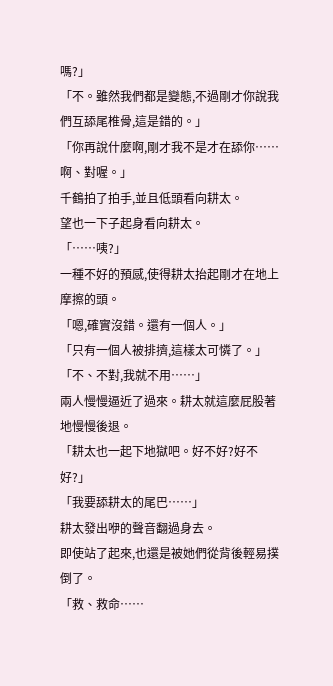嗎?」
「不。雖然我們都是變態,不過剛才你說我們互舔尾椎骨,這是錯的。」
「你再說什麼啊,剛才我不是才在舔你……啊、對喔。」
千鶴拍了拍手,並且低頭看向耕太。
望也一下子起身看向耕太。
「……咦?」
一種不好的預感,使得耕太抬起剛才在地上摩擦的頭。
「嗯,確實沒錯。還有一個人。」
「只有一個人被排擠,這樣太可憐了。」
「不、不對,我就不用……」
兩人慢慢逼近了過來。耕太就這麼屁股著地慢慢後退。
「耕太也一起下地獄吧。好不好?好不好?」
「我要舔耕太的尾巴……」
耕太發出咿的聲音翻過身去。
即使站了起來,也還是被她們從背後輕易撲倒了。
「救、救命……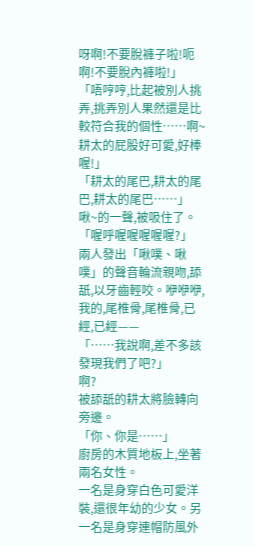呀啊!不要脫褲子啦!呃啊!不要脫內褲啦!」
「唔哼哼,比起被別人挑弄,挑弄別人果然還是比較符合我的個性……啊~耕太的屁股好可愛,好棒喔!」
「耕太的尾巴,耕太的尾巴,耕太的尾巴……」
啾~的一聲,被吸住了。
「喔呼喔喔喔喔喔?」
兩人發出「啾噗、啾噗」的聲音輪流親吻,舔舐,以牙齒輕咬。咿咿咿,我的,尾椎骨,尾椎骨,已經,已經——
「……我說啊,差不多該發現我們了吧?」
啊?
被舔舐的耕太將臉轉向旁邊。
「你、你是……」
廚房的木質地板上,坐著兩名女性。
一名是身穿白色可愛洋裝,還很年幼的少女。另一名是身穿連帽防風外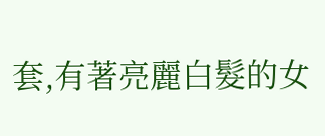套,有著亮麗白髮的女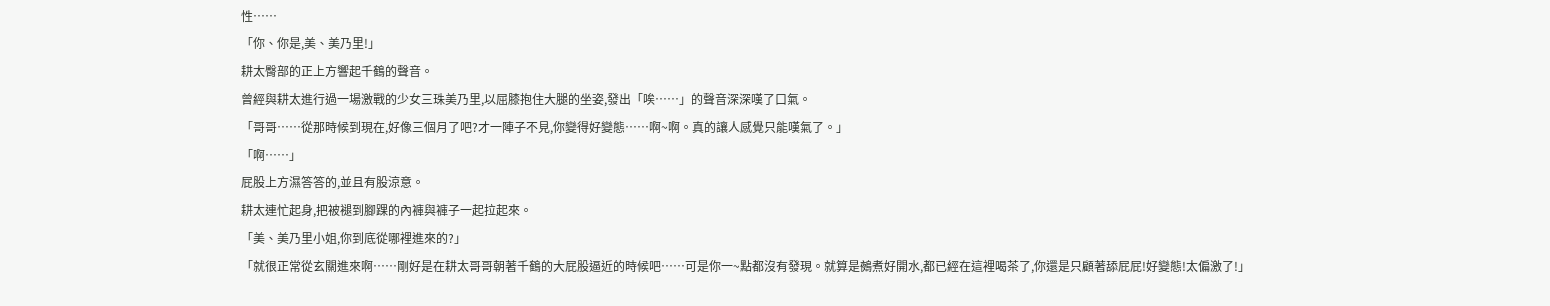性……
「你、你是,美、美乃里!」
耕太臀部的正上方響起千鶴的聲音。
曾經與耕太進行過一場激戰的少女三珠美乃里,以屈膝抱住大腿的坐姿,發出「唉……」的聲音深深嘆了口氣。
「哥哥……從那時候到現在,好像三個月了吧?才一陣子不見,你變得好變態……啊~啊。真的讓人感覺只能嘆氣了。」
「啊……」
屁股上方濕答答的,並且有股涼意。
耕太連忙起身,把被褪到腳踝的內褲與褲子一起拉起來。
「美、美乃里小姐,你到底從哪裡進來的?」
「就很正常從玄關進來啊……剛好是在耕太哥哥朝著千鶴的大屁股逼近的時候吧……可是你一~點都沒有發現。就算是鵺煮好開水,都已經在這裡喝茶了,你還是只顧著舔屁屁!好變態!太偏激了!」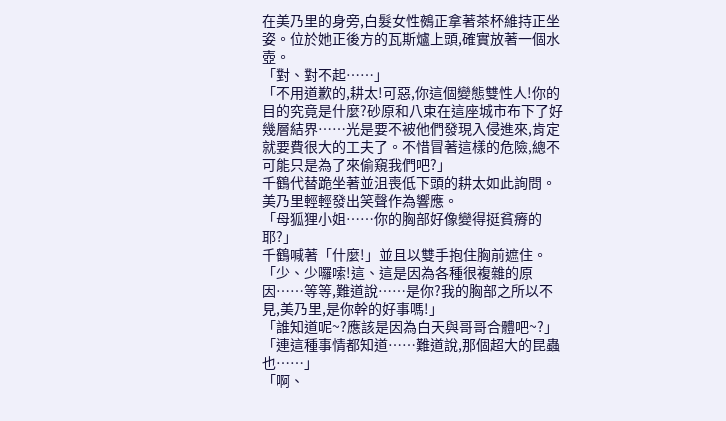在美乃里的身旁,白髮女性鵺正拿著茶杯維持正坐姿。位於她正後方的瓦斯爐上頭,確實放著一個水壺。
「對、對不起……」
「不用道歉的,耕太!可惡,你這個變態雙性人!你的目的究竟是什麼?砂原和八束在這座城市布下了好幾層結界……光是要不被他們發現入侵進來,肯定就要費很大的工夫了。不惜冒著這樣的危險,總不可能只是為了來偷窺我們吧?」
千鶴代替跪坐著並沮喪低下頭的耕太如此詢問。
美乃里輕輕發出笑聲作為響應。
「母狐狸小姐……你的胸部好像變得挺貧瘠的耶?」
千鶴喊著「什麼!」並且以雙手抱住胸前遮住。
「少、少囉嗦!這、這是因為各種很複雜的原因……等等,難道說……是你?我的胸部之所以不見,美乃里,是你幹的好事嗎!」
「誰知道呢~?應該是因為白天與哥哥合體吧~?」
「連這種事情都知道……難道說,那個超大的昆蟲也……」
「啊、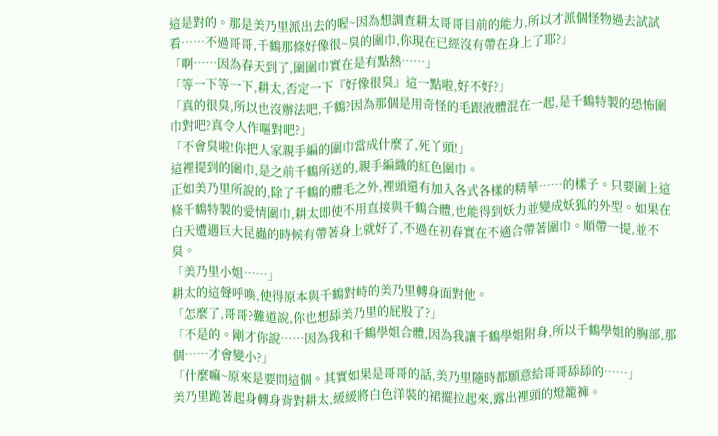這是對的。那是美乃里派出去的喔~因為想調查耕太哥哥目前的能力,所以才派個怪物過去試試看……不過哥哥,千鶴那條好像很~臭的圍巾,你現在已經沒有帶在身上了耶?」
「啊……因為春天到了,圍圍巾實在是有點熱……」
「等一下等一下,耕太,否定一下『好像很臭』這一點啦,好不好?」
「真的很臭,所以也沒辦法吧,千鶴?因為那個是用奇怪的毛跟液體混在一起,是千鶴特製的恐怖圍巾對吧?真令人作嘔對吧?」
「不會臭啦!你把人家親手編的圍巾當成什麼了,死丫頭!」
這裡提到的圍巾,是之前千鶴所送的,親手編織的紅色圍巾。
正如美乃里所說的,除了千鶴的體毛之外,裡頭還有加入各式各樣的精華……的樣子。只要圍上這條千鶴特製的愛情圍巾,耕太即使不用直接與千鶴合體,也能得到妖力並變成妖狐的外型。如果在白天遭遇巨大昆蟲的時候有帶著身上就好了,不過在初春實在不適合帶著圍巾。順帶一提,並不臭。
「美乃里小姐……」
耕太的這聲呼喚,使得原本與千鶴對峙的美乃里轉身面對他。
「怎麼了,哥哥?難道說,你也想舔美乃里的屁股了?」
「不是的。剛才你說……因為我和千鶴學姐合體,因為我讓千鶴學姐附身,所以千鶴學姐的胸部,那個……才會變小?」
「什麼嘛~原來是要問這個。其實如果是哥哥的話,美乃里隨時都願意給哥哥舔舔的……」
美乃里跪著起身轉身背對耕太,緩緩將白色洋裝的裙擺拉起來,露出裡頭的燈籠褲。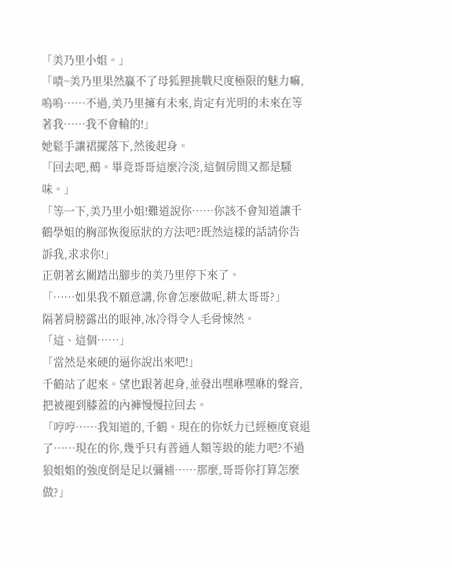「美乃里小姐。」
「嘖~美乃里果然贏不了母狐狸挑戰尺度極限的魅力嘛,嗚嗚……不過,美乃里擁有未來,肯定有光明的未來在等著我……我不會輸的!」
她鬆手讓裙擺落下,然後起身。
「回去吧,鵺。畢竟哥哥這麼冷淡,這個房間又都是騷味。」
「等一下,美乃里小姐!難道說你……你該不會知道讓千鶴學姐的胸部恢復原狀的方法吧?既然這樣的話請你告訴我,求求你!」
正朝著玄關踏出腳步的美乃里停下來了。
「……如果我不願意講,你會怎麼做呢,耕太哥哥?」
隔著肩膀露出的眼神,冰冷得令人毛骨悚然。
「這、這個……」
「當然是來硬的逼你說出來吧!」
千鶴站了起來。望也跟著起身,並發出嘿咻嘿咻的聲音,把被褪到膝蓋的內褲慢慢拉回去。
「哼哼……我知道的,千鶴。現在的你妖力已經極度衰退了……現在的你,幾乎只有普通人類等級的能力吧?不過狼姐姐的強度倒是足以彌補……那麼,哥哥你打算怎麼做?」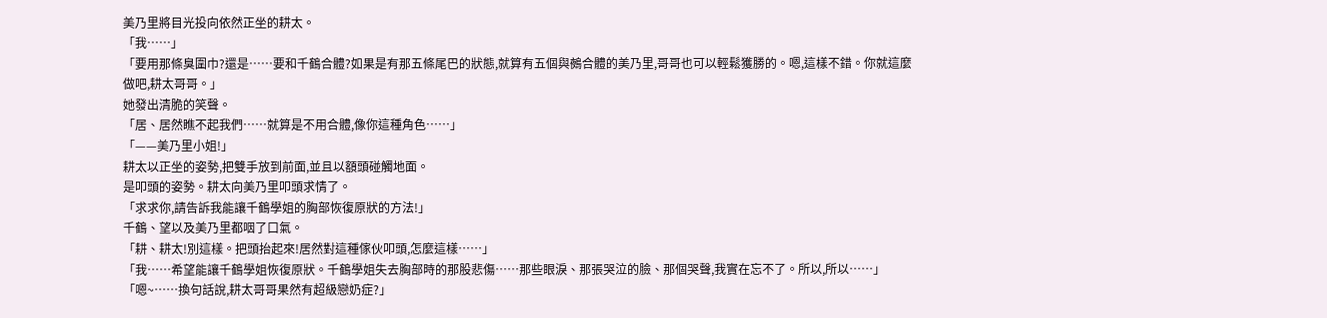美乃里將目光投向依然正坐的耕太。
「我……」
「要用那條臭圍巾?還是……要和千鶴合體?如果是有那五條尾巴的狀態,就算有五個與鵺合體的美乃里,哥哥也可以輕鬆獲勝的。嗯,這樣不錯。你就這麼做吧,耕太哥哥。」
她發出清脆的笑聲。
「居、居然瞧不起我們……就算是不用合體,像你這種角色……」
「——美乃里小姐!」
耕太以正坐的姿勢,把雙手放到前面,並且以額頭碰觸地面。
是叩頭的姿勢。耕太向美乃里叩頭求情了。
「求求你,請告訴我能讓千鶴學姐的胸部恢復原狀的方法!」
千鶴、望以及美乃里都咽了口氣。
「耕、耕太!別這樣。把頭抬起來!居然對這種傢伙叩頭,怎麼這樣……」
「我……希望能讓千鶴學姐恢復原狀。千鶴學姐失去胸部時的那股悲傷……那些眼淚、那張哭泣的臉、那個哭聲,我實在忘不了。所以,所以……」
「嗯~……換句話說,耕太哥哥果然有超級戀奶症?」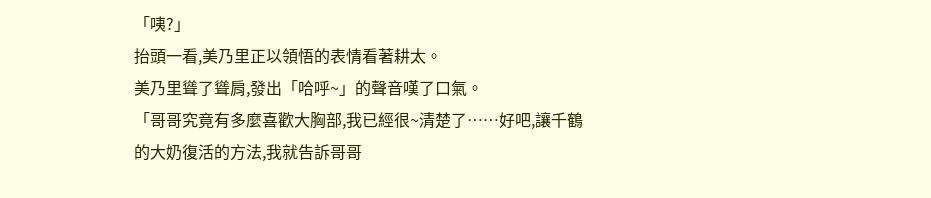「咦?」
抬頭一看,美乃里正以領悟的表情看著耕太。
美乃里聳了聳肩,發出「哈呼~」的聲音嘆了口氣。
「哥哥究竟有多麼喜歡大胸部,我已經很~清楚了……好吧,讓千鶴的大奶復活的方法,我就告訴哥哥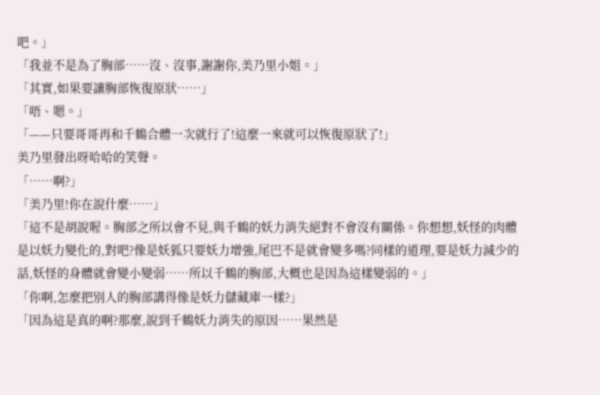吧。」
「我並不是為了胸部……沒、沒事,謝謝你,美乃里小姐。」
「其實,如果要讓胸部恢復原狀……」
「唔、嗯。」
「——只要哥哥再和千鶴合體一次就行了!這麼一來就可以恢復原狀了!」
美乃里發出呀哈哈的笑聲。
「……啊?」
「美乃里!你在說什麼……」
「這不是胡說喔。胸部之所以會不見,與千鶴的妖力消失絕對不會沒有關係。你想想,妖怪的肉體是以妖力變化的,對吧?像是妖狐只要妖力增強,尾巴不是就會變多嗎?同樣的道理,要是妖力減少的話,妖怪的身體就會變小變弱……所以千鶴的胸部,大概也是因為這樣變弱的。」
「你啊,怎麼把別人的胸部講得像是妖力儲藏庫一樣?」
「因為這是真的啊?那麼,說到千鶴妖力消失的原因……果然是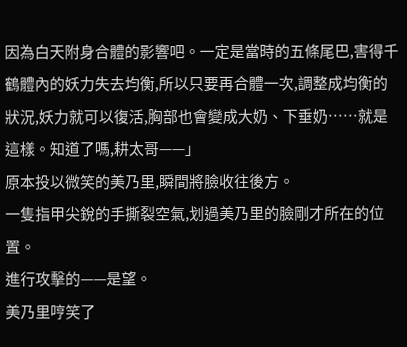因為白天附身合體的影響吧。一定是當時的五條尾巴,害得千鶴體內的妖力失去均衡,所以只要再合體一次,調整成均衡的狀況,妖力就可以復活,胸部也會變成大奶、下垂奶……就是這樣。知道了嗎,耕太哥——」
原本投以微笑的美乃里,瞬間將臉收往後方。
一隻指甲尖銳的手撕裂空氣,划過美乃里的臉剛才所在的位置。
進行攻擊的——是望。
美乃里哼笑了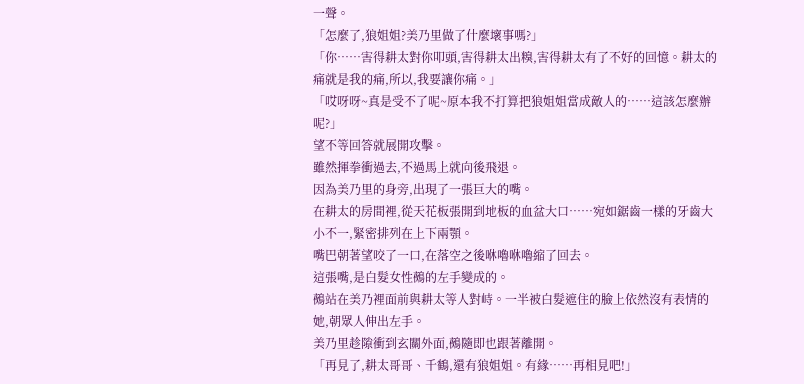一聲。
「怎麼了,狼姐姐?美乃里做了什麼壞事嗎?」
「你……害得耕太對你叩頭,害得耕太出糗,害得耕太有了不好的回憶。耕太的痛就是我的痛,所以,我要讓你痛。」
「哎呀呀~真是受不了呢~原本我不打算把狼姐姐當成敵人的……這該怎麼辦呢?」
望不等回答就展開攻擊。
雖然揮拳衝過去,不過馬上就向後飛退。
因為美乃里的身旁,出現了一張巨大的嘴。
在耕太的房間裡,從天花板張開到地板的血盆大口……宛如鋸齒一樣的牙齒大小不一,緊密排列在上下兩顎。
嘴巴朝著望咬了一口,在落空之後咻嚕咻嚕縮了回去。
這張嘴,是白髮女性鵺的左手變成的。
鵺站在美乃裡面前與耕太等人對峙。一半被白髮遮住的臉上依然沒有表情的她,朝眾人伸出左手。
美乃里趁隙衝到玄關外面,鵺隨即也跟著離開。
「再見了,耕太哥哥、千鶴,還有狼姐姐。有緣……再相見吧!」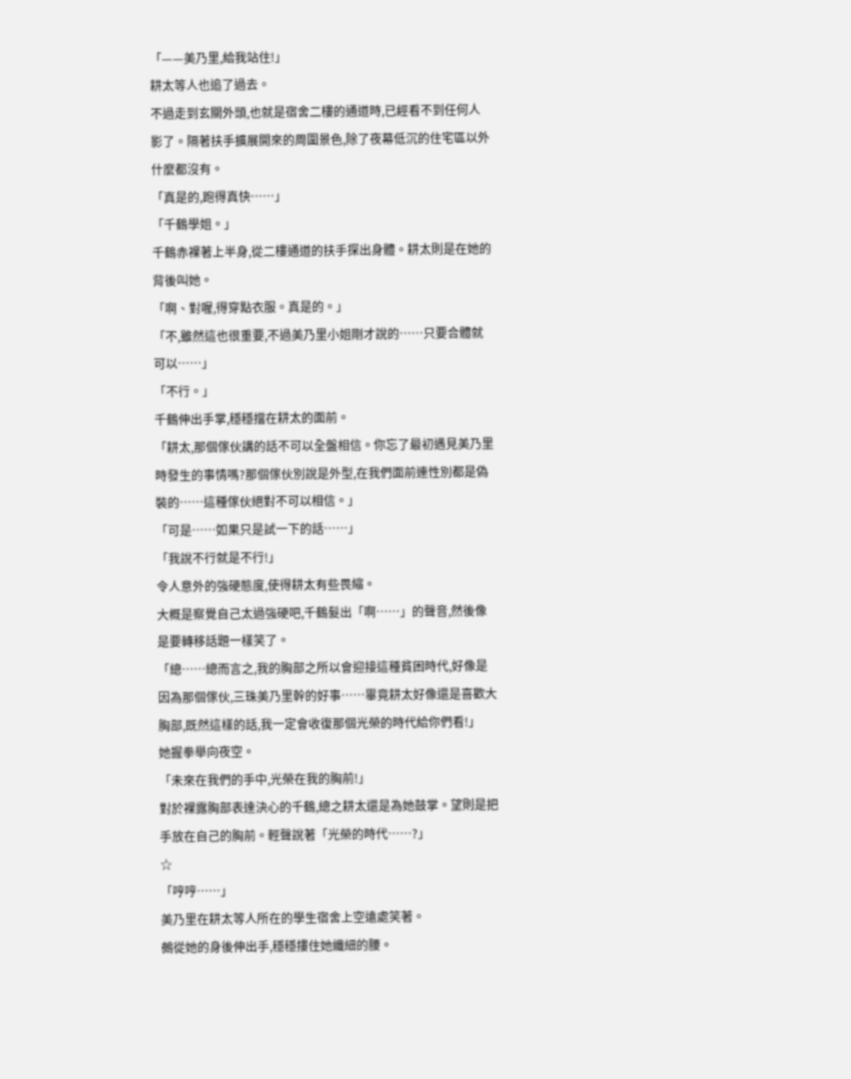「——美乃里,給我站住!」
耕太等人也追了過去。
不過走到玄關外頭,也就是宿舍二樓的通道時,已經看不到任何人影了。隔著扶手擴展開來的周圍景色,除了夜幕低沉的住宅區以外什麼都沒有。
「真是的,跑得真快……」
「千鶴學姐。」
千鶴赤裸著上半身,從二樓通道的扶手探出身體。耕太則是在她的背後叫她。
「啊、對喔,得穿點衣服。真是的。」
「不,雖然這也很重要,不過美乃里小姐剛才說的……只要合體就可以……」
「不行。」
千鶴伸出手掌,穩穩擋在耕太的面前。
「耕太,那個傢伙講的話不可以全盤相信。你忘了最初遇見美乃里時發生的事情嗎?那個傢伙別說是外型,在我們面前連性別都是偽裝的……這種傢伙絕對不可以相信。」
「可是……如果只是試一下的話……」
「我說不行就是不行!」
令人意外的強硬態度,使得耕太有些畏縮。
大概是察覺自己太過強硬吧,千鶴髮出「啊……」的聲音,然後像是要轉移話題一樣笑了。
「總……總而言之,我的胸部之所以會迎接這種貧困時代,好像是因為那個傢伙,三珠美乃里幹的好事……畢竟耕太好像還是喜歡大胸部,既然這樣的話,我一定會收復那個光榮的時代給你們看!」
她握拳舉向夜空。
「未來在我們的手中,光榮在我的胸前!」
對於裸露胸部表達決心的千鶴,總之耕太還是為她鼓掌。望則是把手放在自己的胸前。輕聲說著「光榮的時代……?」
☆
「哼哼……」
美乃里在耕太等人所在的學生宿舍上空遠處笑著。
鵺從她的身後伸出手,穩穩摟住她纖細的腰。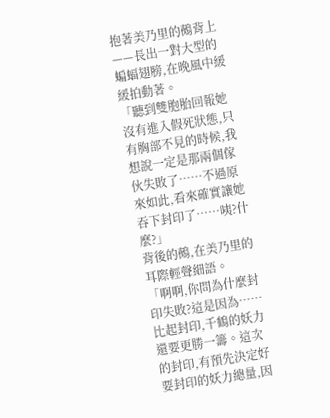抱著美乃里的鵺背上——長出一對大型的蝙蝠翅膀,在晚風中緩緩拍動著。
「聽到雙胞胎回報她沒有進入假死狀態,只有胸部不見的時候,我想說一定是那兩個傢伙失敗了……不過原來如此,看來確實讓她吞下封印了……咦?什麼?」
背後的鵺,在美乃里的耳際輕聲細語。
「啊啊,你問為什麼封印失敗?這是因為……比起封印,千鶴的妖力還要更勝一籌。這次的封印,有預先決定好要封印的妖力總量,因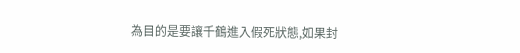為目的是要讓千鶴進入假死狀態,如果封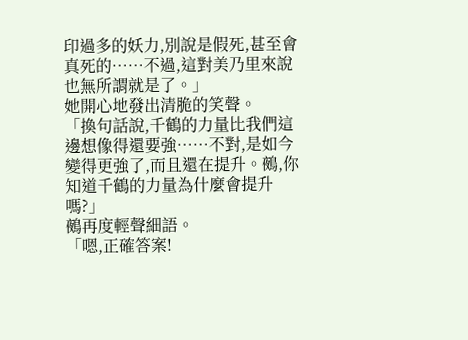印過多的妖力,別說是假死,甚至會真死的……不過,這對美乃里來說也無所謂就是了。」
她開心地發出清脆的笑聲。
「換句話說,千鶴的力量比我們這邊想像得還要強……不對,是如今變得更強了,而且還在提升。鵺,你知道千鶴的力量為什麼會提升嗎?」
鵺再度輕聲細語。
「嗯,正確答案!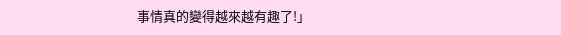事情真的變得越來越有趣了!」